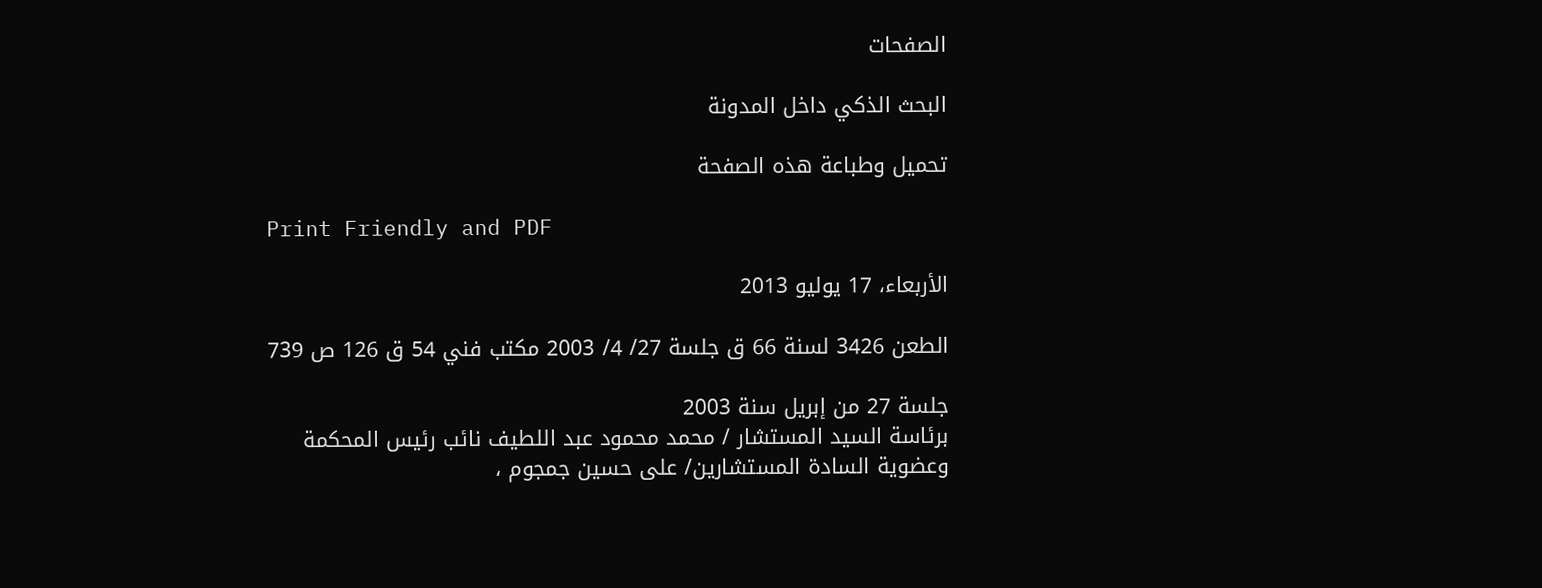الصفحات

البحث الذكي داخل المدونة

تحميل وطباعة هذه الصفحة

Print Friendly and PDF

الأربعاء، 17 يوليو 2013

الطعن 3426 لسنة 66 ق جلسة 27/ 4/ 2003 مكتب فني 54 ق 126 ص 739

جلسة 27 من إبريل سنة 2003
برئاسة السيد المستشار / محمد محمود عبد اللطيف نائب رئيس المحكمة وعضوية السادة المستشارين/ على حسين جمجوم ،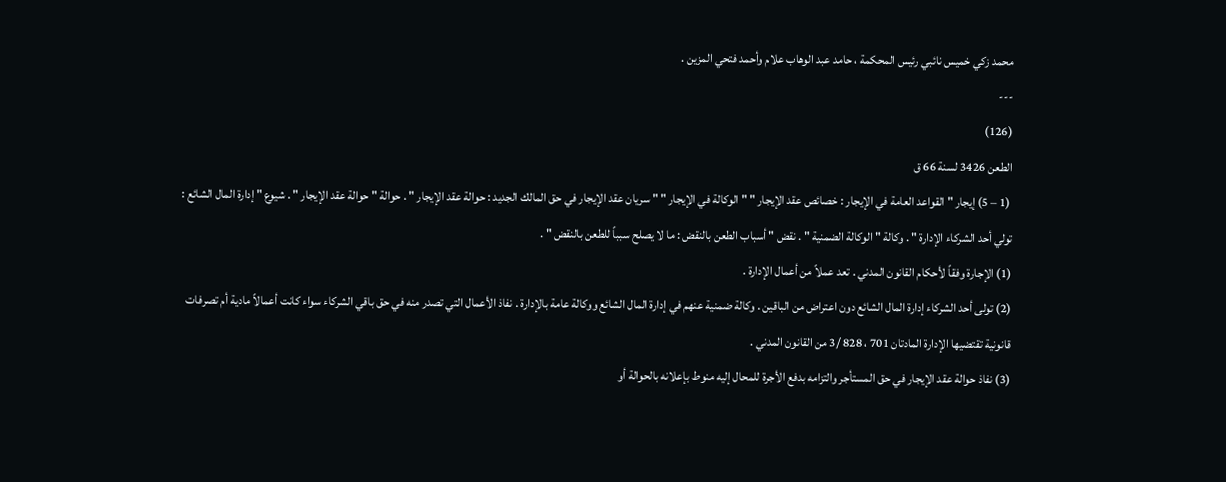محمد زكي خميس نائبي رئيس المحكمة ، حامد عبد الوهاب علام وأحمد فتحي المزين .
---
(126)
الطعن 3426 لسنة 66 ق
 (1 – 5) إيجار " القواعد العامة في الإيجار : خصائص عقد الإيجار " " الوكالة في الإيجار " " سريان عقد الإيجار في حق المالك الجديد : حوالة عقد الإيجار " . حوالة " حوالة عقد الإيجار " . شيوع " إدارة المال الشائع : تولي أحد الشركاء الإدارة " . وكالة " الوكالة الضمنية " . نقض " أسباب الطعن بالنقض : ما لا يصلح سبباً للطعن بالنقض " .
(1) الإجارة وفقاً لأحكام القانون المدني . تعد عملاً من أعمال الإدارة .
(2) تولى أحد الشركاء إدارة المال الشائع دون اعتراض من الباقين . وكالة ضمنية عنهم في إدارة المال الشائع ووكالة عامة بالإدارة . نفاذ الأعمال التي تصدر منه في حق باقي الشركاء سواء كانت أعمالاً مادية أم تصرفات قانونية تقتضيها الإدارة المادتان 701 ، 828 /3 من القانون المدني .
(3) نفاذ حوالة عقد الإيجار في حق المستأجر والتزامه بدفع الأجرة للمحال إليه منوط بإعلانه بالحوالة أو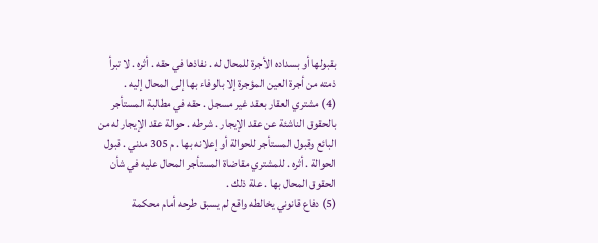بقبولها أو بسداده الأجرة للمحال له . نفاذها في حقه . أثره . لا تبرأ ذمته من أجرة العين المؤجرة إلا بالوفاء بها إلى المحال إليه .
(4) مشتري العقار بعقد غير مسجل . حقه في مطالبة المستأجر بالحقوق الناشئة عن عقد الإيجار . شرطه . حوالة عقد الإيجار له من البائع وقبول المستأجر للحوالة أو إعلانه بها . م 305 مدني . قبول الحوالة . أثره . للمشتري مقاضاة المستأجر المحال عليه في شأن الحقوق المحال بها . علة ذلك .
(5) دفاع قانوني يخالطه واقع لم يسبق طرحه أمام محكمة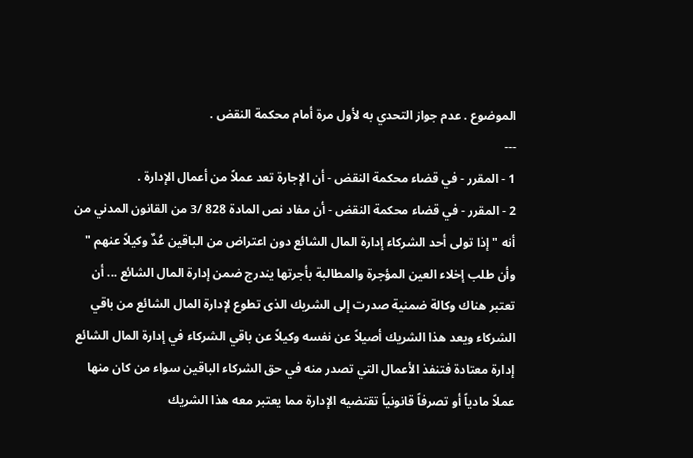الموضوع . عدم جواز التحدي به لأول مرة أمام محكمة النقض .
---
1 - المقرر - في قضاء محكمة النقض - أن الإجارة تعد عملاً من أعمال الإدارة .
2 - المقرر - في قضاء محكمة النقض - أن مفاد نص المادة 828 /3 من القانون المدني من أنه " إذا تولى أحد الشركاء إدارة المال الشائع دون اعتراض من الباقين عُدٌ وكيلاً عنهم " وأن طلب إخلاء العين المؤجرة والمطالبة بأجرتها يندرج ضمن إدارة المال الشائع ... أن تعتبر هناك وكالة ضمنية صدرت إلى الشريك الذى تطوع لإدارة المال الشائع من باقي الشركاء ويعد هذا الشريك أصيلاً عن نفسه وكيلاً عن باقي الشركاء في إدارة المال الشائع إدارة معتادة فتنفذ الأعمال التي تصدر منه في حق الشركاء الباقين سواء من كان منها عملاً مادياً أو تصرفاً قانونياً تقتضيه الإدارة مما يعتبر معه هذا الشريك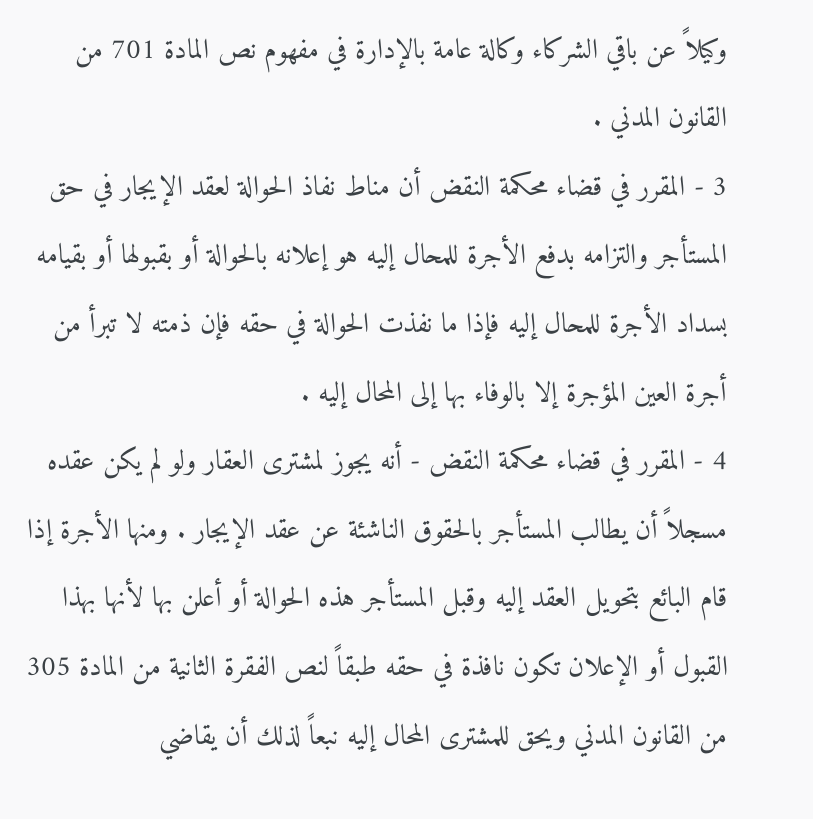وكيلاً عن باقي الشركاء وكالة عامة بالإدارة في مفهوم نص المادة 701 من القانون المدني .
3 - المقرر في قضاء محكمة النقض أن مناط نفاذ الحوالة لعقد الإيجار في حق المستأجر والتزامه بدفع الأجرة للمحال إليه هو إعلانه بالحوالة أو بقبولها أو بقيامه بسداد الأجرة للمحال إليه فإذا ما نفذت الحوالة في حقه فإن ذمته لا تبرأ من أجرة العين المؤجرة إلا بالوفاء بها إلى المحال إليه .
4 - المقرر في قضاء محكمة النقض - أنه يجوز لمشترى العقار ولو لم يكن عقده مسجلاً أن يطالب المستأجر بالحقوق الناشئة عن عقد الإيجار . ومنها الأجرة إذا قام البائع بتحويل العقد إليه وقبل المستأجر هذه الحوالة أو أعلن بها لأنها بهذا القبول أو الإعلان تكون نافذة في حقه طبقاً لنص الفقرة الثانية من المادة 305 من القانون المدني ويحق للمشترى المحال إليه نبعاً لذلك أن يقاضي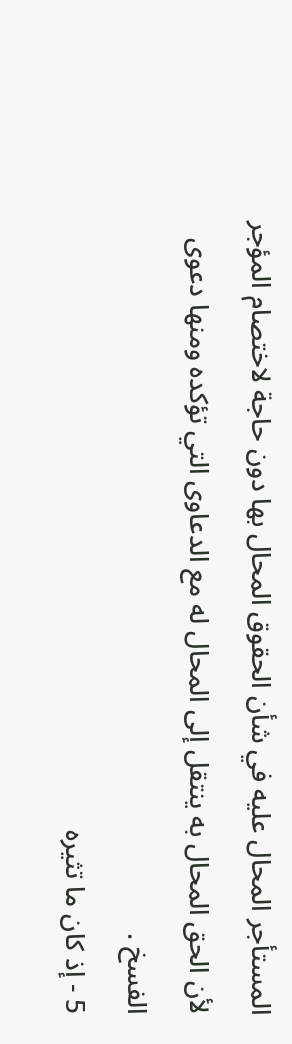المستأجر المحال عليه في شأن الحقوق المحال بها دون حاجة لاختصام المؤجر لأن الحق المحال به ينتقل إلى المحال له مع الدعاوى التي تؤكده ومنها دعوى الفسخ .
5 - إذ كان ما تثيره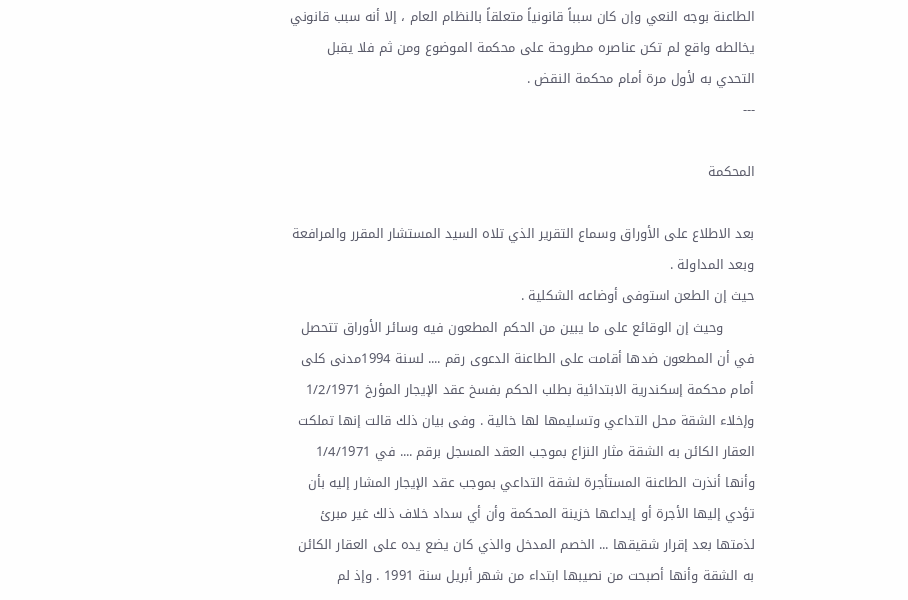الطاعنة بوجه النعي وإن كان سبباً قانونياً متعلقاً بالنظام العام ، إلا أنه سبب قانوني يخالطه واقع لم تكن عناصره مطروحة على محكمة الموضوع ومن ثم فلا يقبل التحدي به لأول مرة أمام محكمة النقض .
---

المحكمة

بعد الاطلاع على الأوراق وسماع التقرير الذي تلاه السيد المستشار المقرر والمرافعة وبعد المداولة .
حيث إن الطعن استوفى أوضاعه الشكلية .
       وحيث إن الوقائع على ما يبين من الحكم المطعون فيه وسائر الأوراق تتحصل في أن المطعون ضدها أقامت على الطاعنة الدعوى رقم .... لسنة 1994مدنى كلى أمام محكمة إسكندرية الابتدائية بطلب الحكم بفسخ عقد الإيجار المؤرخ 1/2/1971 وإخلاء الشقة محل التداعي وتسليمها لها خالية . وفى بيان ذلك قالت إنها تملكت العقار الكائن به الشقة مثار النزاع بموجب العقد المسجل برقم .... في 1/4/1971 وأنها أنذرت الطاعنة المستأجرة لشقة التداعي بموجب عقد الإيجار المشار إليه بأن تؤدي إليها الأجرة أو إيداعها خزينة المحكمة وأن أي سداد خلاف ذلك غير مبرئ لذمتها بعد إقرار شقيقها ... الخصم المدخل والذي كان يضع يده على العقار الكائن به الشقة وأنها أصبحت من نصيبها ابتداء من شهر أبريل سنة 1991 . وإذ لم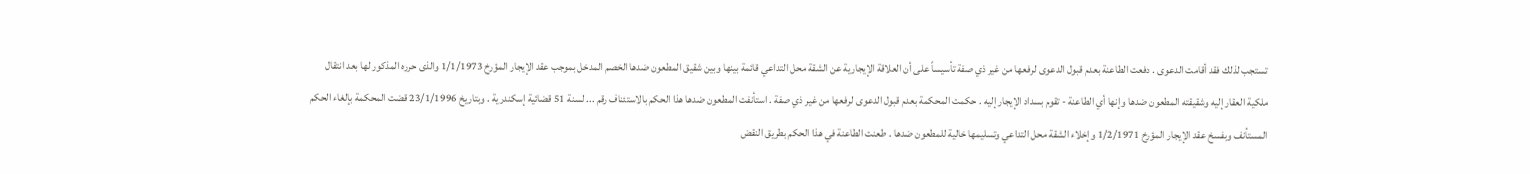تستجب لذلك فقد أقامت الدعوى . دفعت الطاعنة بعدم قبول الدعوى لرفعها من غير ذي صفة تأسيساً على أن العلاقة الإيجارية عن الشقة محل التداعي قائمة بينها وبين شقيق المطعون ضدها الخصم المدخل بموجب عقد الإيجار المؤرخ 1/1/1973 والذى حرره المذكور لها بعد انتقال ملكية العقار إليه وشقيقته المطعون ضدها وإنها أي الطاعنة - تقوم بسداد الإيجار إليه . حكمت المحكمة بعدم قبول الدعوى لرفعها من غير ذي صفة . استأنفت المطعون ضدها هذا الحكم بالاستئناف رقم ... لسنة 51 قضائية إسكندرية . وبتاريخ 23/1/1996 قضت المحكمة بإلغاء الحكم المستأنف وبفسخ عقد الإيجار المؤرخ 1/2/1971 وإخلاء الشقة محل التداعي وتسليمها خالية للمطعون ضدها . طعنت الطاعنة في هذا الحكم بطريق النقض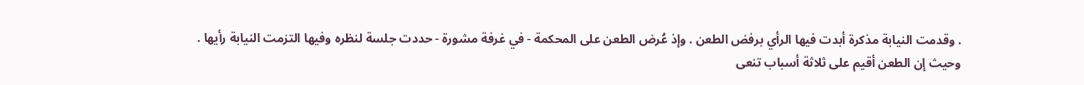. وقدمت النيابة مذكرة أبدت فيها الرأي برفض الطعن . وإذ عُرض الطعن على المحكمة - في غرفة مشورة - حددت جلسة لنظره وفيها التزمت النيابة رأيها .
وحيث إن الطعن أقيم على ثلاثة أسباب تنعى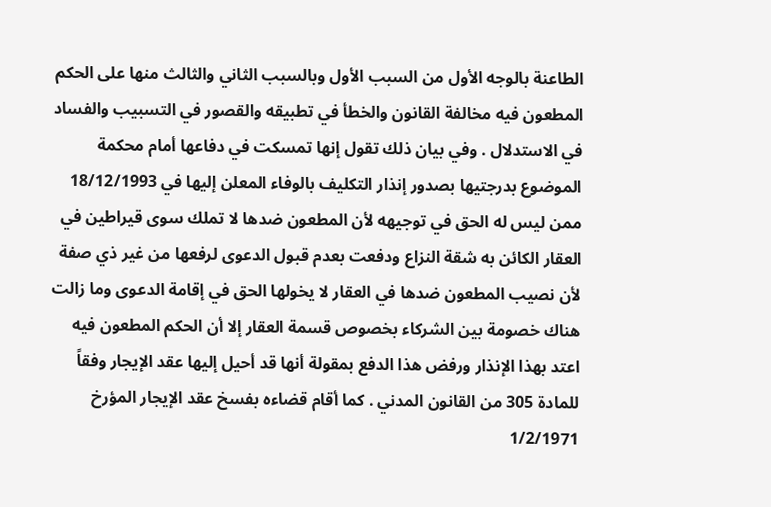الطاعنة بالوجه الأول من السبب الأول وبالسبب الثاني والثالث منها على الحكم المطعون فيه مخالفة القانون والخطأ في تطبيقه والقصور في التسبيب والفساد في الاستدلال . وفي بيان ذلك تقول إنها تمسكت في دفاعها أمام محكمة الموضوع بدرجتيها بصدور إنذار التكليف بالوفاء المعلن إليها في 18/12/1993 ممن ليس له الحق في توجيهه لأن المطعون ضدها لا تملك سوى قيراطين في العقار الكائن به شقة النزاع ودفعت بعدم قبول الدعوى لرفعها من غير ذي صفة لأن نصيب المطعون ضدها في العقار لا يخولها الحق في إقامة الدعوى وما زالت هناك خصومة بين الشركاء بخصوص قسمة العقار إلا أن الحكم المطعون فيه اعتد بهذا الإنذار ورفض هذا الدفع بمقولة أنها قد أحيل إليها عقد الإيجار وفقاً للمادة 305 من القانون المدني . كما أقام قضاءه بفسخ عقد الإيجار المؤرخ 1/2/1971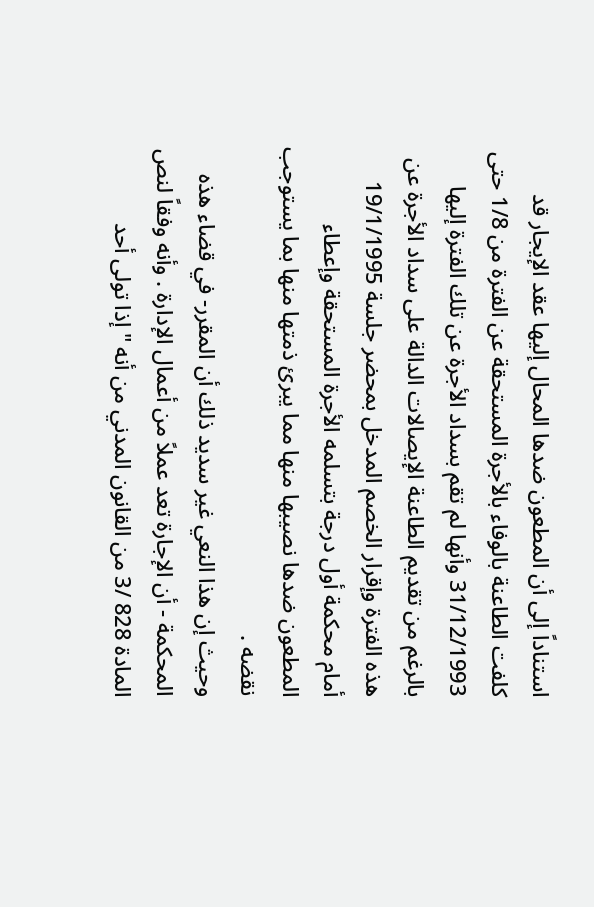استناداً إلى أن المطعون ضدها المحال إليها عقد الإيجار قد كلفت الطاعنة بالوفاء بالأجرة المستحقة عن الفترة من 1/8 حتى 31/12/1993 وأنها لم تقم بسداد الأجرة عن تلك الفترة إليها بالرغم من تقديم الطاعنة الإيصالات الدالة على سداد الأجرة عن هذه الفترة وإقرار الخصم المدخل بمحضر جلسة 19/1/1995 أمام محكمة أول درجة بتسلمه الأجرة المستحقة وإعطاء المطعون ضدها نصيبها منها مما يبرئ ذمتها منها بما يستوجب نقضه .
وحيث إن هذا النعي غير سديد ذلك أن المقرر- في قضاء هذه المحكمة - أن الإجارة تعد عملاً من أعمال الإدارة . وأنه وفقاً لنص المادة 828 /3 من القانون المدني من أنه " إذا تولى أحد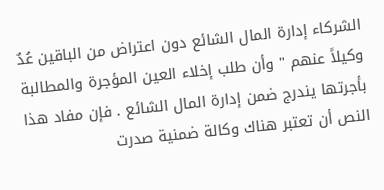الشركاء إدارة المال الشائع دون اعتراض من الباقين عُدٌ وكيلاً عنهم " وأن طلب إخلاء العين المؤجرة والمطالبة بأجرتها يندرج ضمن إدارة المال الشائع . فإن مفاد هذا النص أن تعتبر هناك وكالة ضمنية صدرت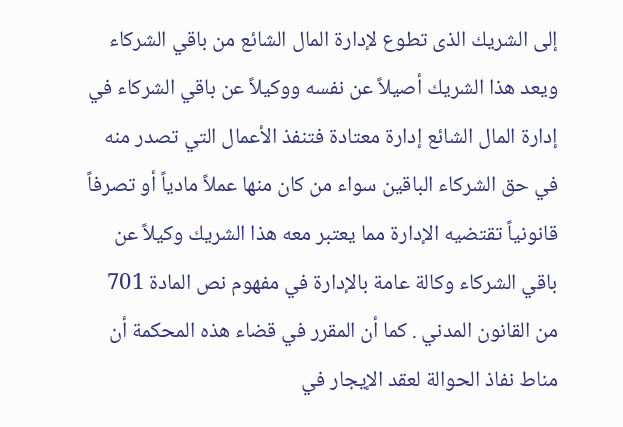إلى الشريك الذى تطوع لإدارة المال الشائع من باقي الشركاء ويعد هذا الشريك أصيلاً عن نفسه ووكيلاً عن باقي الشركاء في إدارة المال الشائع إدارة معتادة فتنفذ الأعمال التي تصدر منه في حق الشركاء الباقين سواء من كان منها عملاً مادياً أو تصرفاً قانونياً تقتضيه الإدارة مما يعتبر معه هذا الشريك وكيلاً عن باقي الشركاء وكالة عامة بالإدارة في مفهوم نص المادة 701 من القانون المدني . كما أن المقرر في قضاء هذه المحكمة أن مناط نفاذ الحوالة لعقد الإيجار في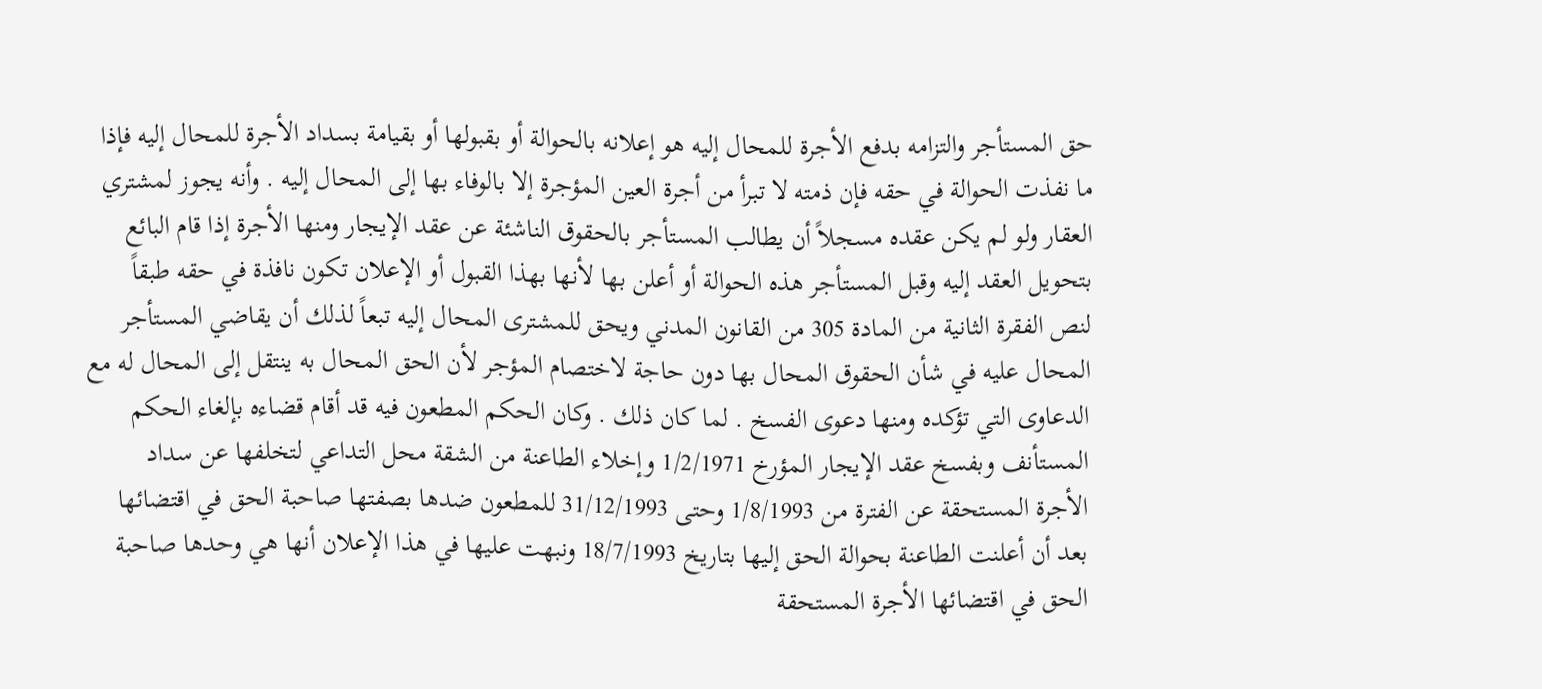حق المستأجر والتزامه بدفع الأجرة للمحال إليه هو إعلانه بالحوالة أو بقبولها أو بقيامة بسداد الأجرة للمحال إليه فإذا ما نفذت الحوالة في حقه فإن ذمته لا تبرأ من أجرة العين المؤجرة إلا بالوفاء بها إلى المحال إليه . وأنه يجوز لمشتري العقار ولو لم يكن عقده مسجلاً أن يطالب المستأجر بالحقوق الناشئة عن عقد الإيجار ومنها الأجرة إذا قام البائع بتحويل العقد إليه وقبل المستأجر هذه الحوالة أو أعلن بها لأنها بهذا القبول أو الإعلان تكون نافذة في حقه طبقاً لنص الفقرة الثانية من المادة 305 من القانون المدني ويحق للمشترى المحال إليه تبعاً لذلك أن يقاضي المستأجر المحال عليه في شأن الحقوق المحال بها دون حاجة لاختصام المؤجر لأن الحق المحال به ينتقل إلى المحال له مع الدعاوى التي تؤكده ومنها دعوى الفسخ . لما كان ذلك . وكان الحكم المطعون فيه قد أقام قضاءه بإلغاء الحكم المستأنف وبفسخ عقد الإيجار المؤرخ 1/2/1971 وإخلاء الطاعنة من الشقة محل التداعي لتخلفها عن سداد  الأجرة المستحقة عن الفترة من 1/8/1993 وحتى 31/12/1993 للمطعون ضدها بصفتها صاحبة الحق في اقتضائها بعد أن أعلنت الطاعنة بحوالة الحق إليها بتاريخ 18/7/1993 ونبهت عليها في هذا الإعلان أنها هي وحدها صاحبة الحق في اقتضائها الأجرة المستحقة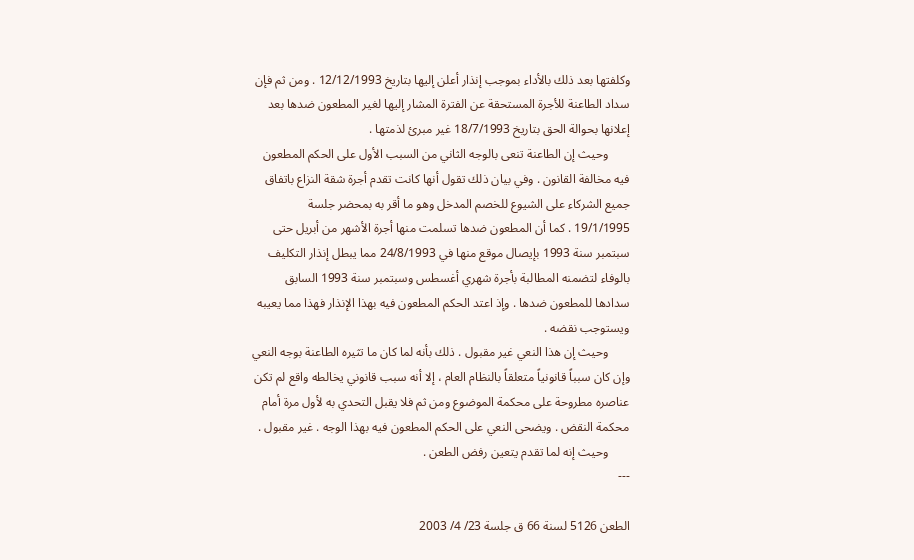وكلفتها بعد ذلك بالأداء بموجب إنذار أعلن إليها بتاريخ 12/12/1993 . ومن ثم فإن سداد الطاعنة للأجرة المستحقة عن الفترة المشار إليها لغير المطعون ضدها بعد إعلانها بحوالة الحق بتاريخ 18/7/1993 غير مبرئ لذمتها .
       وحيث إن الطاعنة تنعى بالوجه الثاني من السبب الأول على الحكم المطعون فيه مخالفة القانون . وفي بيان ذلك تقول أنها كانت تقدم أجرة شقة النزاع باتفاق جميع الشركاء على الشيوع للخصم المدخل وهو ما أقر به بمحضر جلسة 19/1/1995 . كما أن المطعون ضدها تسلمت منها أجرة الأشهر من أبريل حتى سبتمبر سنة 1993 بإيصال موقع منها في 24/8/1993 مما يبطل إنذار التكليف بالوفاء لتضمنه المطالبة بأجرة شهري أغسطس وسبتمبر سنة 1993 السابق سدادها للمطعون ضدها . وإذ اعتد الحكم المطعون فيه بهذا الإنذار فهذا مما يعيبه ويستوجب نقضه .
       وحيث إن هذا النعي غير مقبول . ذلك بأنه لما كان ما تثيره الطاعنة بوجه النعي وإن كان سبباً قانونياً متعلقاً بالنظام العام ، إلا أنه سبب قانوني يخالطه واقع لم تكن عناصره مطروحة على محكمة الموضوع ومن ثم فلا يقبل التحدي به لأول مرة أمام محكمة النقض . ويضحى النعي على الحكم المطعون فيه بهذا الوجه . غير مقبول .
       وحيث إنه لما تقدم يتعين رفض الطعن .
---

الطعن 5126 لسنة 66 ق جلسة 23/ 4/ 2003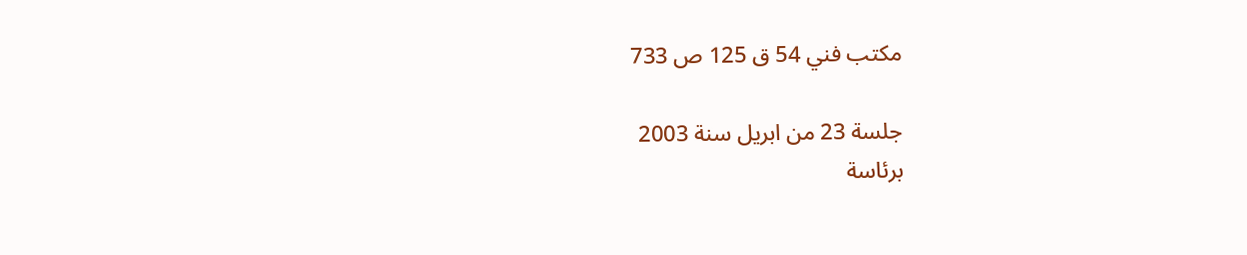مكتب فني 54 ق 125 ص 733

جلسة 23 من ابريل سنة 2003
برئاسة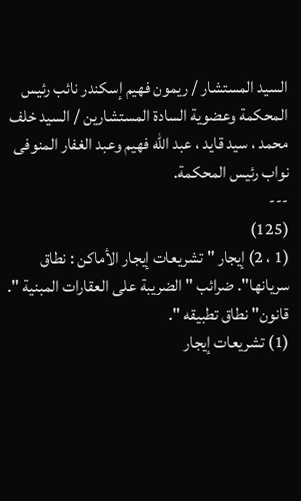السيد المستشار / ريمون فهيم إسكندر نائب رئيس المحكمة وعضوية السادة المستشارين / السيد خلف محمد ، سيد قايد ، عبد الله فهيم وعبد الغفار المنوفى نواب رئيس المحكمة.
---
(125)
(1 ، 2) إيجار " تشريعات إيجار الأماكن : نطاق سريانها". ضرائب " الضريبة على العقارات المبنية ". قانون" نطاق تطبيقه ".
(1) تشريعات إيجار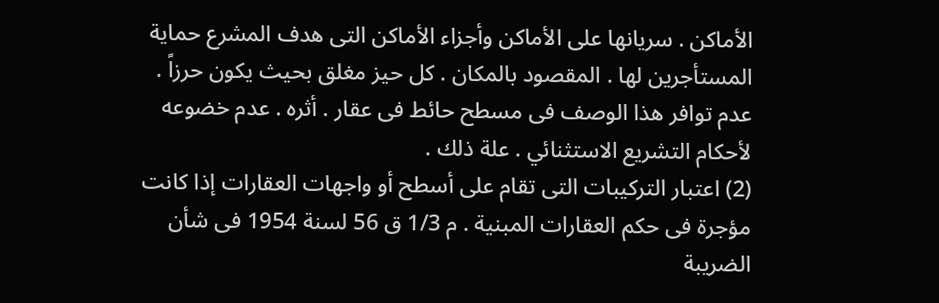الأماكن . سريانها على الأماكن وأجزاء الأماكن التى هدف المشرع حماية المستأجرين لها . المقصود بالمكان . كل حيز مغلق بحيث يكون حرزاً . عدم توافر هذا الوصف فى مسطح حائط فى عقار . أثره . عدم خضوعه لأحكام التشريع الاستثنائي . علة ذلك .
(2) اعتبار التركيبات التى تقام على أسطح أو واجهات العقارات إذا كانت مؤجرة فى حكم العقارات المبنية . م 1/3 ق 56 لسنة 1954 فى شأن الضريبة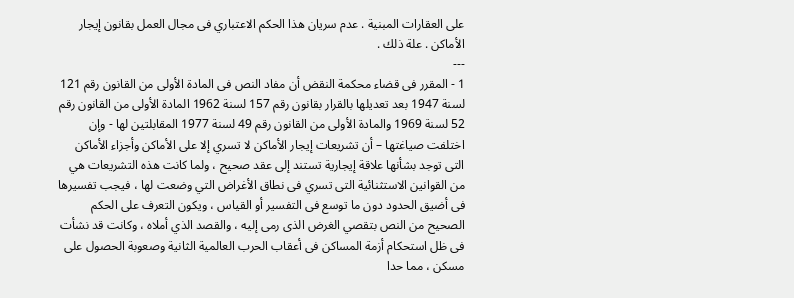على العقارات المبنية . عدم سريان هذا الحكم الاعتباري فى مجال العمل بقانون إيجار الأماكن . علة ذلك .
---
1 - المقرر فى قضاء محكمة النقض أن مفاد النص فى المادة الأولى من القانون رقم 121 لسنة 1947 بعد تعديلها بالقرار بقانون رقم 157 لسنة 1962 المادة الأولى من القانون رقم 52 لسنة 1969 والمادة الأولى من القانون رقم 49 لسنة 1977 المقابلتين لها - وإن اختلفت صياغتها – أن تشريعات إيجار الأماكن لا تسري إلا على الأماكن وأجزاء الأماكن التى توجد بشأنها علاقة إيجارية تستند إلى عقد صحيح ، ولما كانت هذه التشريعات هي من القوانين الاستثنائية التى تسري فى نطاق الأغراض التي وضعت لها ، فيجب تفسيرها فى أضيق الحدود دون ما توسع فى التفسير أو القياس ، ويكون التعرف على الحكم الصحيح من النص بتقصي الغرض الذى رمى إليه ، والقصد الذي أملاه ، وكانت قد نشأت فى ظل استحكام أزمة المساكن فى أعقاب الحرب العالمية الثانية وصعوبة الحصول على مسكن ، مما حدا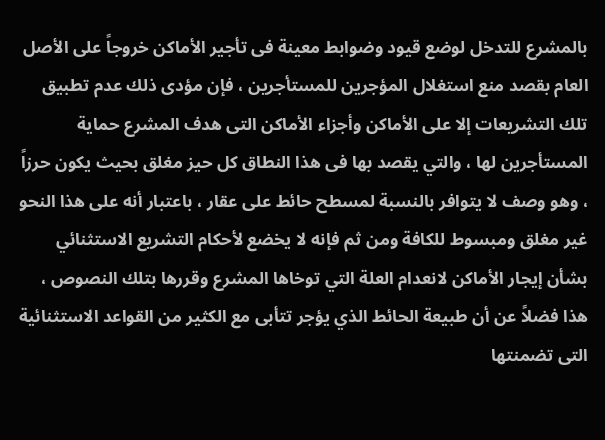بالمشرع للتدخل لوضع قيود وضوابط معينة فى تأجير الأماكن خروجاً على الأصل العام بقصد منع استغلال المؤجرين للمستأجرين ، فإن مؤدى ذلك عدم تطبيق تلك التشريعات إلا على الأماكن وأجزاء الأماكن التى هدف المشرع حماية المستأجرين لها ، والتي يقصد بها فى هذا النطاق كل حيز مغلق بحيث يكون حرزاً ، وهو وصف لا يتوافر بالنسبة لمسطح حائط على عقار ، باعتبار أنه على هذا النحو غير مغلق ومبسوط للكافة ومن ثم فإنه لا يخضع لأحكام التشريع الاستثنائي بشأن إيجار الأماكن لانعدام العلة التي توخاها المشرع وقررها بتلك النصوص ، هذا فضلاً عن أن طبيعة الحائط الذي يؤجر تتأبى مع الكثير من القواعد الاستثنائية التى تضمنتها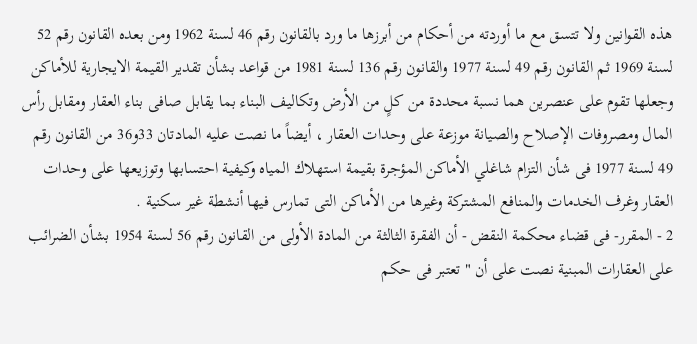هذه القوانين ولا تتسق مع ما أوردته من أحكام من أبرزها ما ورد بالقانون رقم 46 لسنة 1962 ومن بعده القانون رقم 52 لسنة 1969 ثم القانون رقم 49 لسنة 1977 والقانون رقم 136 لسنة 1981 من قواعد بشأن تقدير القيمة الايجارية للأماكن وجعلها تقوم على عنصرين هما نسبة محددة من كلٍ من الأرض وتكاليف البناء بما يقابل صافى بناء العقار ومقابل رأس المال ومصروفات الإصلاح والصيانة موزعة على وحدات العقار ، أيضاً ما نصت عليه المادتان 33و36 من القانون رقم 49 لسنة 1977 فى شأن التزام شاغلي الأماكن المؤجرة بقيمة استهلاك المياه وكيفية احتسابها وتوزيعها على وحدات العقار وغرف الخدمات والمنافع المشتركة وغيرها من الأماكن التى تمارس فيها أنشطة غير سكنية .
2 - المقرر- فى قضاء محكمة النقض - أن الفقرة الثالثة من المادة الأولى من القانون رقم 56 لسنة 1954 بشأن الضرائب على العقارات المبنية نصت على أن " تعتبر فى حكم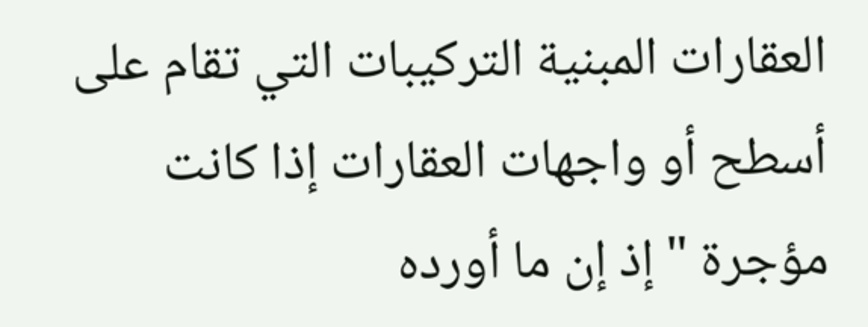العقارات المبنية التركيبات التي تقام على أسطح أو واجهات العقارات إذا كانت مؤجرة " إذ إن ما أورده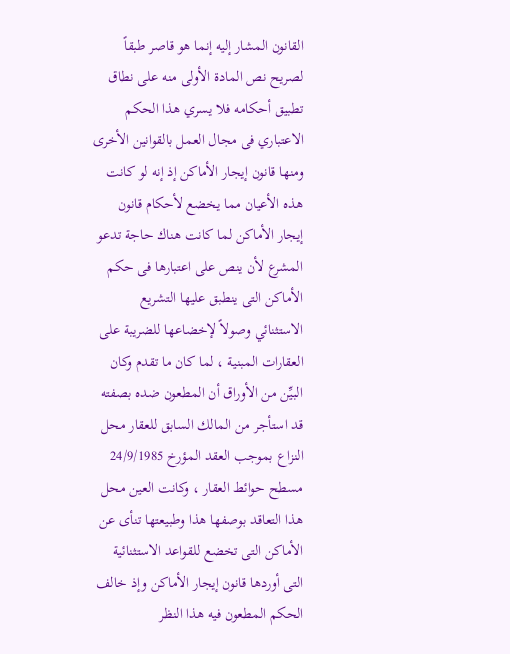القانون المشار إليه إنما هو قاصر طبقاً لصريح نص المادة الأولى منه على نطاق تطبيق أحكامه فلا يسري هذا الحكم الاعتباري فى مجال العمل بالقوانين الأخرى ومنها قانون إيجار الأماكن إذ إنه لو كانت هذه الأعيان مما يخضع لأحكام قانون إيجار الأماكن لما كانت هناك حاجة تدعو المشرع لأن ينص على اعتبارها فى حكم الأماكن التى ينطبق عليها التشريع الاستثنائي وصولاً لإخضاعها للضريبة على العقارات المبنية ، لما كان ما تقدم وكان البيِّن من الأوراق أن المطعون ضده بصفته قد استأجر من المالك السابق للعقار محل النزاع بموجب العقد المؤرخ 24/9/1985 مسطح حوائط العقار ، وكانت العين محل هذا التعاقد بوصفها هذا وطبيعتها تنأى عن الأماكن التى تخضع للقواعد الاستثنائية التى أوردها قانون إيجار الأماكن وإذ خالف الحكم المطعون فيه هذا النظر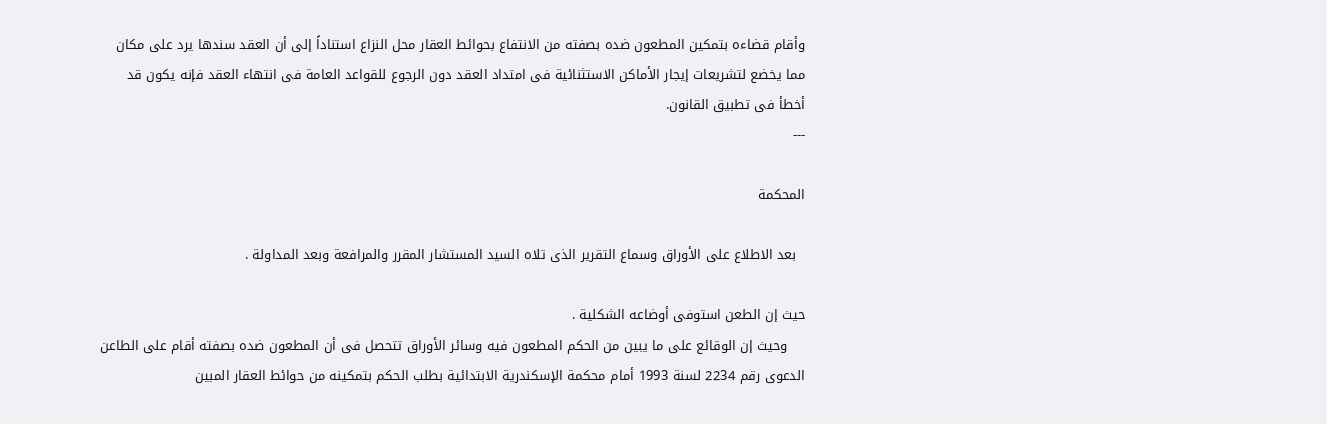وأقام قضاءه بتمكين المطعون ضده بصفته من الانتفاع بحوائط العقار محل النزاع استناداً إلى أن العقد سندها يرد على مكان مما يخضع لتشريعات إيجار الأماكن الاستثنائية فى امتداد العقد دون الرجوع للقواعد العامة فى انتهاء العقد فإنه يكون قد أخطأ فى تطبيق القانون.
---

المحكمة

  بعد الاطلاع على الأوراق وسماع التقرير الذى تلاه السيد المستشار المقرر والمرافعة وبعد المداولة .

حيث إن الطعن استوفى أوضاعه الشكلية .
    وحيث إن الوقائع على ما يبين من الحكم المطعون فيه وسائر الأوراق تتحصل فى أن المطعون ضده بصفته أقام على الطاعن الدعوى رقم 2234 لسنة 1993 أمام محكمة الإسكندرية الابتدائية بطلب الحكم بتمكينه من حوائط العقار المبين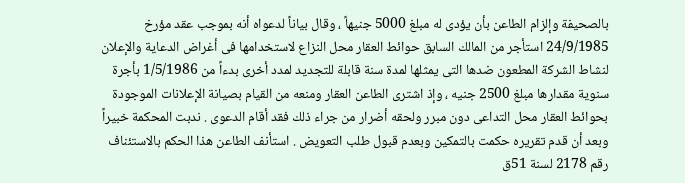بالصحيفة وإلزام الطاعن بأن يؤدى له مبلغ 5000 جنيهاً ، وقال بياناً لدعواه أنه بموجب عقد مؤرخ 24/9/1985 استأجر من المالك السابق حوائط العقار محل النزاع لاستخدامها فى أغراض الدعاية والإعلان لنشاط الشركة المطعون ضدها التى يمثلها لمدة سنة قابلة للتجديد لمدد أخرى بدءاً من 1/5/1986 بأجرة سنوية مقدارها مبلغ 2500 جنيه ، وإذ اشترى الطاعن العقار ومنعه من القيام بصيانة الإعلانات الموجودة بحوائط العقار محل التداعى دون مبرر ولحقه أضرار من جراء ذلك فقد أقام الدعوى . ندبت المحكمة خبيراً وبعد أن قدم تقريره حكمت بالتمكين وبعدم قبول طلب التعويض . استأنف الطاعن هذا الحكم بالاستئناف رقم 2178 لسنة 51ق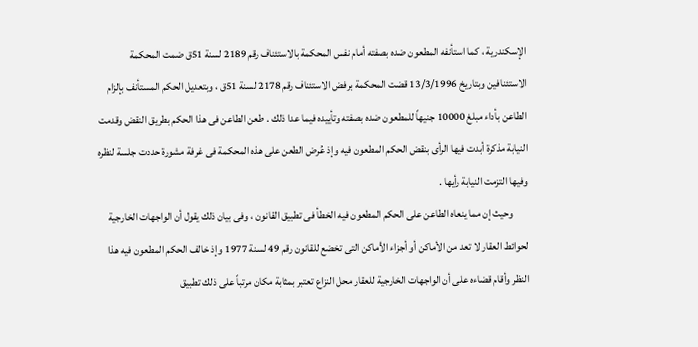الإسكندرية ، كما استأنفه المطعون ضده بصفته أمام نفس المحكمة بالاستئناف رقم 2189 لسنة 51ق ضمت المحكمة الاستئنافين وبتاريخ 13/3/1996 قضت المحكمة برفض الاستئناف رقم 2178 لسنة 51ق ، وبتعديل الحكم المستأنف بإلزام الطاعن بأداء مبلغ 10000 جنيهاً للمطعون ضده بصفته وتأييده فيما عدا ذلك . طعن الطاعن فى هذا الحكم بطريق النقض وقدمت النيابة مذكرة أبدت فيها الرأى بنقض الحكم المطعون فيه وإذ عُرض الطعن على هذه المحكمة فى غرفة مشورة حددت جلسة لنظره وفيها التزمت النيابة رأيها .
       وحيث إن مما ينعاه الطاعن على الحكم المطعون فيه الخطأ فى تطبيق القانون ، وفى بيان ذلك يقول أن الواجهات الخارجية لحوائط العقار لا تعد من الأماكن أو أجزاء الأماكن التى تخضع للقانون رقم 49 لسنة 1977 وإذ خالف الحكم المطعون فيه هذا النظر وأقام قضاءه على أن الواجهات الخارجية للعقار محل النزاع تعتبر بمثابة مكان مرتباً على ذلك تطبيق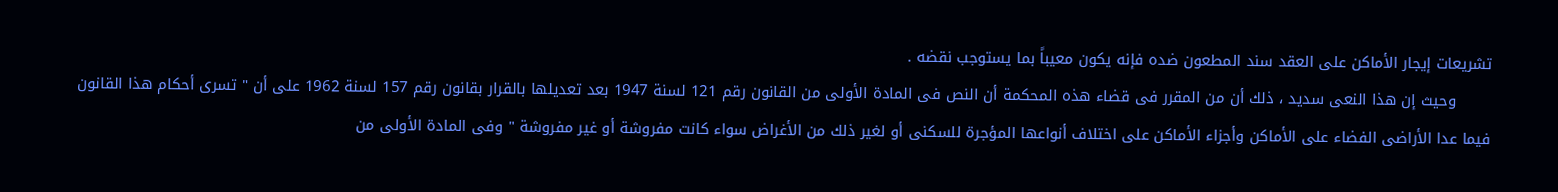تشريعات إيجار الأماكن على العقد سند المطعون ضده فإنه يكون معيباً بما يستوجب نقضه .
       وحيث إن هذا النعى سديد ، ذلك أن من المقرر فى قضاء هذه المحكمة أن النص فى المادة الأولى من القانون رقم 121 لسنة 1947 بعد تعديلها بالقرار بقانون رقم 157 لسنة 1962 على أن " تسرى أحكام هذا القانون فيما عدا الأراضى الفضاء على الأماكن وأجزاء الأماكن على اختلاف أنواعها المؤجرة للسكنى أو لغير ذلك من الأغراض سواء كانت مفروشة أو غير مفروشة " وفى المادة الأولى من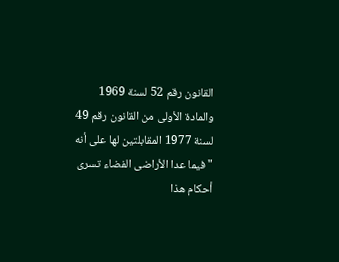القانون رقم 52 لسنة 1969 والمادة الأولى من القانون رقم 49 لسنة 1977 المقابلتين لها على أنه " فيما عدا الأراضى الفضاء تسرى أحكام هذا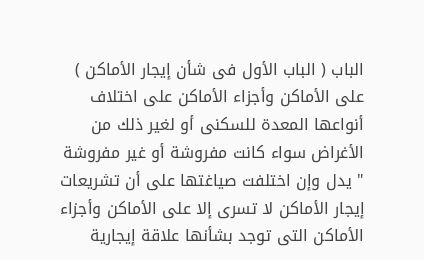الباب ( الباب الأول فى شأن إيجار الأماكن ) على الأماكن وأجزاء الأماكن على اختلاف أنواعها المعدة للسكنى أو لغير ذلك من الأغراض سواء كانت مفروشة أو غير مفروشة " يدل وإن اختلفت صياغتها على أن تشريعات إيجار الأماكن لا تسرى إلا على الأماكن وأجزاء الأماكن التى توجد بشأنها علاقة إيجارية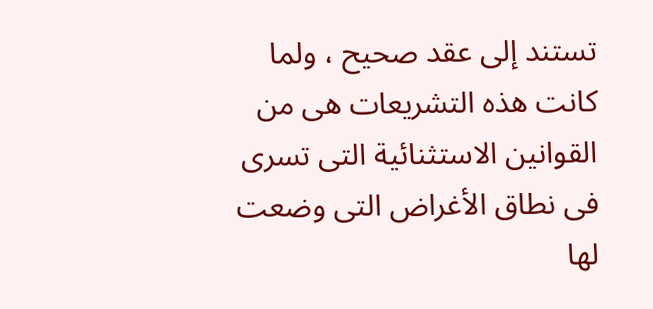تستند إلى عقد صحيح ، ولما كانت هذه التشريعات هى من القوانين الاستثنائية التى تسرى فى نطاق الأغراض التى وضعت لها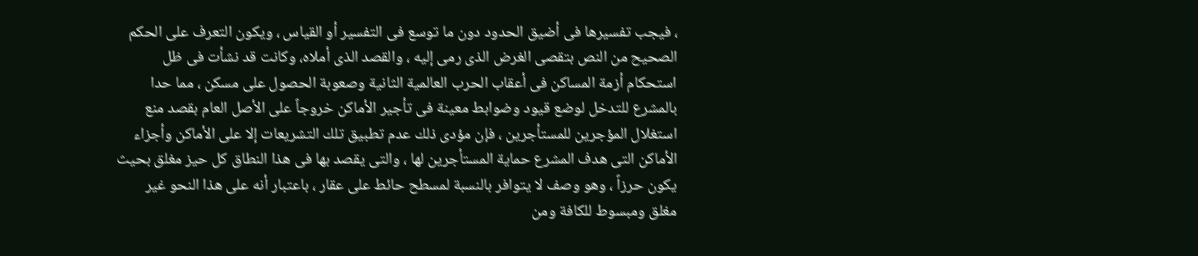، فيجب تفسيرها فى أضيق الحدود دون ما توسع فى التفسير أو القياس ، ويكون التعرف على الحكم الصحيح من النص بتقصى الغرض الذى رمى إليه ، والقصد الذى أملاه، وكانت قد نشأت فى ظل استحكام أزمة المساكن فى أعقاب الحرب العالمية الثانية وصعوبة الحصول على مسكن ، مما حدا بالمشرع للتدخل لوضع قيود وضوابط معينة فى تأجير الأماكن خروجاً على الأصل العام بقصد منع استغلال المؤجرين للمستأجرين ، فإن مؤدى ذلك عدم تطبيق تلك التشريعات إلا على الأماكن وأجزاء الأماكن التى هدف المشرع حماية المستأجرين لها ، والتى يقصد بها فى هذا النطاق كل حيز مغلق بحيث يكون حرزاً ، وهو وصف لا يتوافر بالنسبة لمسطح حائط على عقار ، باعتبار أنه على هذا النحو غير مغلق ومبسوط للكافة ومن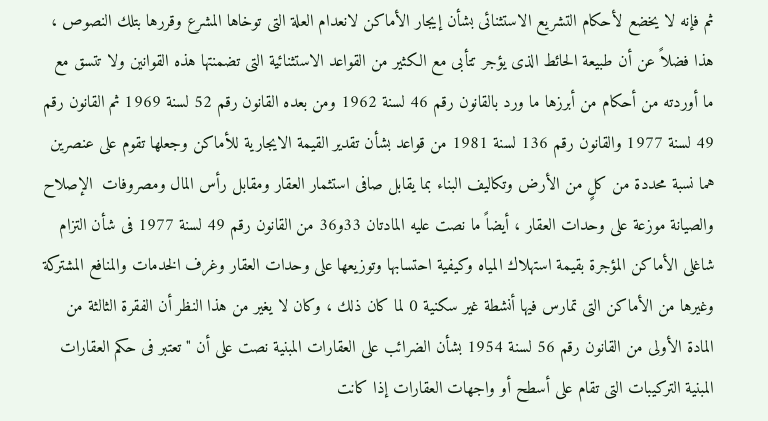ثم فإنه لا يخضع لأحكام التشريع الاستثنائى بشأن إيجار الأماكن لانعدام العلة التى توخاها المشرع وقررها بتلك النصوص ، هذا فضلاً عن أن طبيعة الحائط الذى يؤجر تتأبى مع الكثير من القواعد الاستثنائية التى تضمنتها هذه القوانين ولا تتسق مع ما أوردته من أحكام من أبرزها ما ورد بالقانون رقم 46 لسنة 1962 ومن بعده القانون رقم 52 لسنة 1969 ثم القانون رقم 49 لسنة 1977 والقانون رقم 136 لسنة 1981 من قواعد بشأن تقدير القيمة الايجارية للأماكن وجعلها تقوم على عنصرين هما نسبة محددة من كلٍ من الأرض وتكاليف البناء بما يقابل صافى استثمار العقار ومقابل رأس المال ومصروفات  الإصلاح والصيانة موزعة على وحدات العقار ، أيضاً ما نصت عليه المادتان 33و36 من القانون رقم 49 لسنة 1977 فى شأن التزام شاغلى الأماكن المؤجرة بقيمة استهلاك المياه وكيفية احتسابها وتوزيعها على وحدات العقار وغرف الخدمات والمنافع المشتركة وغيرها من الأماكن التى تمارس فيها أنشطة غير سكنية 0 لما كان ذلك ، وكان لا يغير من هذا النظر أن الفقرة الثالثة من المادة الأولى من القانون رقم 56 لسنة 1954 بشأن الضرائب على العقارات المبنية نصت على أن " تعتبر فى حكم العقارات المبنية التركيبات التى تقام على أسطح أو واجهات العقارات إذا كانت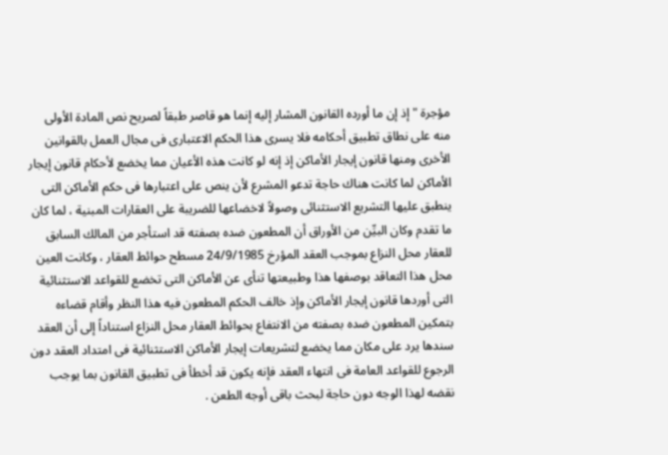مؤجرة " إذ إن ما أورده القانون المشار إليه إنما هو قاصر طبقاً لصريح نص المادة الأولى منه على نطاق تطبيق أحكامه فلا يسرى هذا الحكم الاعتبارى فى مجال العمل بالقوانين الأخرى ومنها قانون إيجار الأماكن إذ إنه لو كانت هذه الأعيان مما يخضع لأحكام قانون إيجار الأماكن لما كانت هناك حاجة تدعو المشرع لأن ينص على اعتبارها فى حكم الأماكن التى ينطبق عليها التشريع الاستثنائى وصولاً لاخضاعها للضريبة على العقارات المبنية ، لما كان ما تقدم وكان البيِّن من الأوراق أن المطعون ضده بصفته قد استأجر من المالك السابق للعقار محل النزاع بموجب العقد المؤرخ 24/9/1985 مسطح حوائط العقار ، وكانت العين محل هذا التعاقد بوصفها هذا وطبيعتها تنأى عن الأماكن التى تخضع للقواعد الاستثنائية التى أوردها قانون إيجار الأماكن وإذ خالف الحكم المطعون فيه هذا النظر وأقام قضاءه بتمكين المطعون ضده بصفته من الانتفاع بحوائط العقار محل النزاع استناداً إلى أن العقد سندها يرد على مكان مما يخضع لتشريعات إيجار الأماكن الاستثنائية فى امتداد العقد دون الرجوع للقواعد العامة فى انتهاء العقد فإنه يكون قد أخطأ فى تطبيق القانون بما يوجب نقضه لهذا الوجه دون حاجة لبحث باقى أوجه الطعن .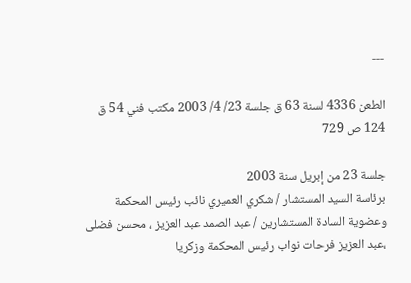---

الطعن 4336 لسنة 63 ق جلسة 23/ 4/ 2003 مكتب فني 54 ق 124 ص 729

جلسة 23 من إبريل سنة 2003
برئاسة السيد المستشار / شكري العميري نائب رئيس المحكمة وعضوية السادة المستشارين / عبد الصمد عبد العزيز ، محسن فضلى ،عبد العزيز فرحات نواب رئيس المحكمة وزكريا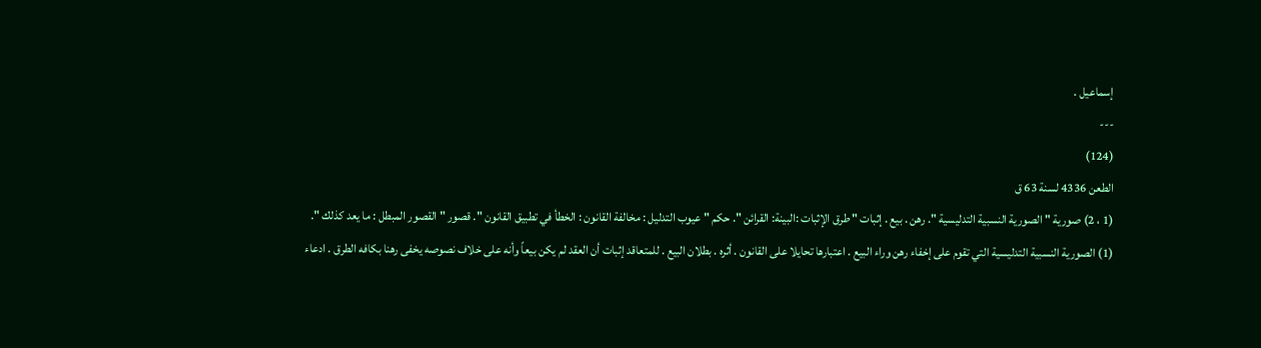إسماعيل .
---
(124)
الطعن 4336 لسنة 63 ق
(1 ، 2) صورية " الصورية النسبية التدليسية ". رهن . بيع . إثبات " طرق الإثبات :البينة: القرائن ". حكم " عيوب التدليل : مخالفة القانون : الخطأ في تطبيق القانون ". قصور " القصور المبطل : ما يعد كذلك ".
(1) الصورية النسبية التدليسية التي تقوم على إخفاء رهن وراء البيع . اعتبارها تحايلا على القانون . أثره . بطلان البيع . للمتعاقد إثبات أن العقد لم يكن بيعاً وأنه على خلاف نصوصه يخفى رهنا بكافه الطرق . ادعاء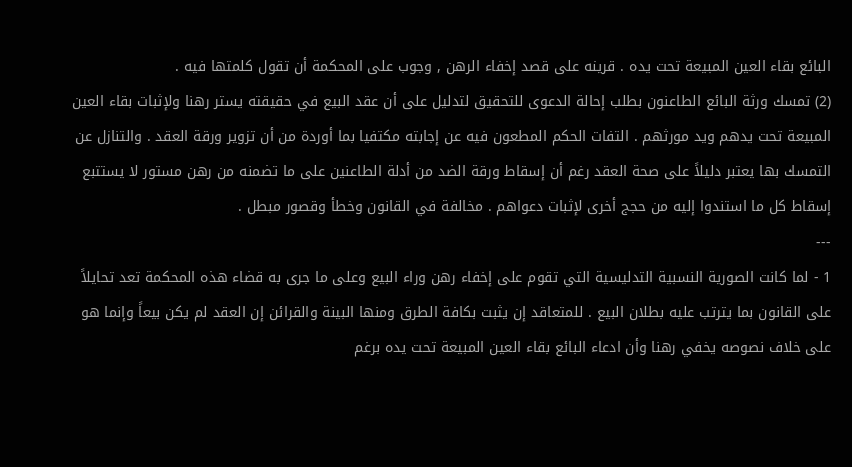البائع بقاء العين المبيعة تحت يده . قرينه على قصد إخفاء الرهن , وجوب على المحكمة أن تقول كلمتها فيه .
(2) تمسك ورثة البائع الطاعنون بطلب إحالة الدعوى للتحقيق لتدليل على أن عقد البيع في حقيقته يستر رهنا ولإثبات بقاء العين المبيعة تحت يدهم ويد مورثهم . التفات الحكم المطعون فيه عن إجابته مكتفيا بما أوردة من أن تزوير ورقة العقد . والتنازل عن التمسك بها يعتبر دليلاً على صحة العقد رغم أن إسقاط ورقة الضد من أدلة الطاعنين على ما تضمنه من رهن مستور لا يستتبع إسقاط كل ما استندوا إليه من حجج أخرى لإثبات دعواهم . مخالفة في القانون وخطأ وقصور مبطل .
---
1 - لما كانت الصورية النسبية التدليسية التي تقوم على إخفاء رهن وراء البيع وعلى ما جرى به قضاء هذه المحكمة تعد تحايلاً على القانون بما يترتب عليه بطلان البيع . للمتعاقد إن يثبت بكافة الطرق ومنها البينة والقرائن إن العقد لم يكن بيعاً وإنما هو على خلاف نصوصه يخفي رهنا وأن ادعاء البائع بقاء العين المبيعة تحت يده برغم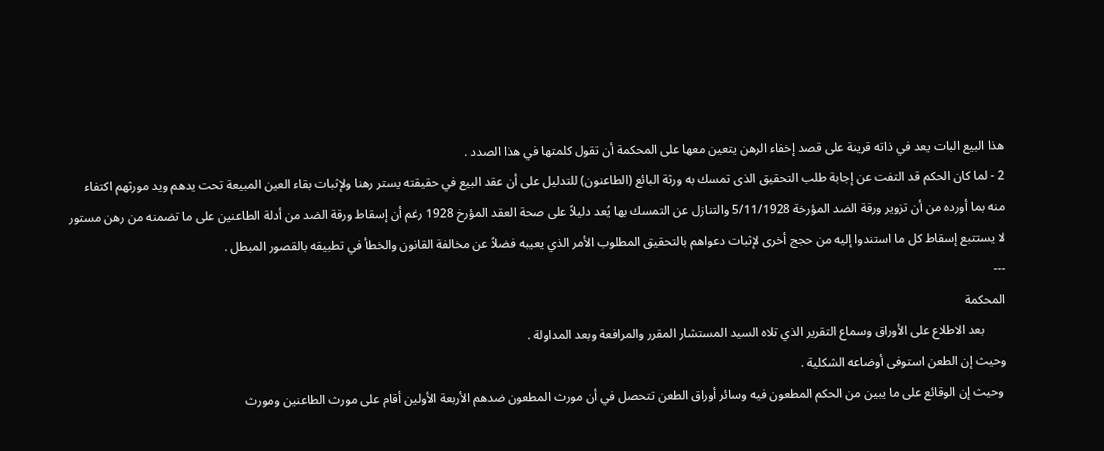هذا البيع البات يعد في ذاته قرينة على قصد إخفاء الرهن يتعين معها على المحكمة أن تقول كلمتها في هذا الصدد .
2 - لما كان الحكم قد التفت عن إجابة طلب التحقيق الذى تمسك به ورثة البائع (الطاعنون) للتدليل على أن عقد البيع في حقيقته يستر رهنا ولإثبات بقاء العين المبيعة تحت يدهم ويد مورثهم اكتفاء منه بما أورده من أن تزوير ورقة الضد المؤرخة 5/11/1928 والتنازل عن التمسك بها يُعد دليلاً على صحة العقد المؤرخ 1928 رغم أن إسقاط ورقة الضد من أدلة الطاعنين على ما تضمنه من رهن مستور لا يستتبع إسقاط كل ما استندوا إليه من حجج أخرى لإثبات دعواهم بالتحقيق المطلوب الأمر الذي يعيبه فضلاً عن مخالفة القانون والخطأ في تطبيقه بالقصور المبطل .
---
المحكمة
       بعد الاطلاع على الأوراق وسماع التقرير الذي تلاه السيد المستشار المقرر والمرافعة وبعد المداولة .
وحيث إن الطعن استوفى أوضاعه الشكلية .
 وحيث إن الوقائع على ما يبين من الحكم المطعون فيه وسائر أوراق الطعن تتحصل في أن مورث المطعون ضدهم الأربعة الأولين أقام على مورث الطاعنين ومورث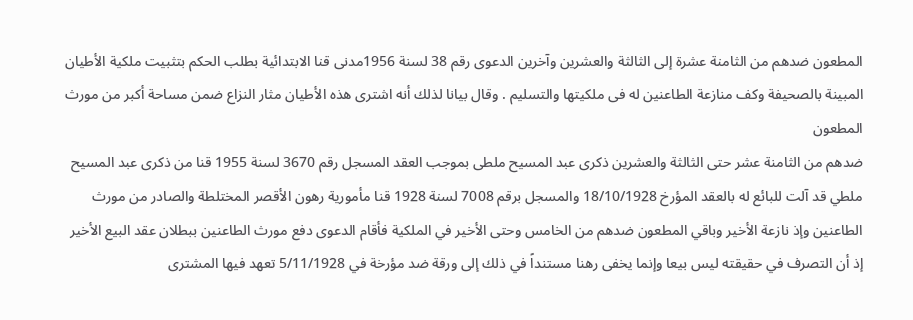المطعون ضدهم من الثامنة عشرة إلى الثالثة والعشرين وآخرين الدعوى رقم 38 لسنة 1956مدنى قنا الابتدائية بطلب الحكم بتثبيت ملكية الأطيان المبينة بالصحيفة وكف منازعة الطاعنين له فى ملكيتها والتسليم . وقال بيانا لذلك أنه اشترى هذه الأطيان مثار النزاع ضمن مساحة أكبر من مورث المطعون
ضدهم من الثامنة عشر حتى الثالثة والعشرين ذكرى عبد المسيح ملطى بموجب العقد المسجل رقم 3670 لسنة 1955 قنا من ذكرى عبد المسيح ملطي قد آلت للبائع له بالعقد المؤرخ 18/10/1928 والمسجل برقم 7008 لسنة 1928 قنا مأمورية رهون الأقصر المختلطة والصادر من مورث الطاعنين وإذ نازعة الأخير وباقي المطعون ضدهم من الخامس وحتى الأخير في الملكية فأقام الدعوى دفع مورث الطاعنين ببطلان عقد البيع الأخير إذ أن التصرف في حقيقته ليس بيعا وإنما يخفى رهنا مستنداً في ذلك إلى ورقة ضد مؤرخة في 5/11/1928 تعهد فيها المشترى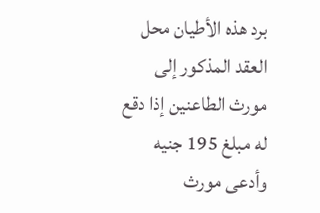برد هذه الأطيان محل العقد المذكور إلى مورث الطاعنين إذا دقع له مبلغ 195 جنيه وأدعى مورث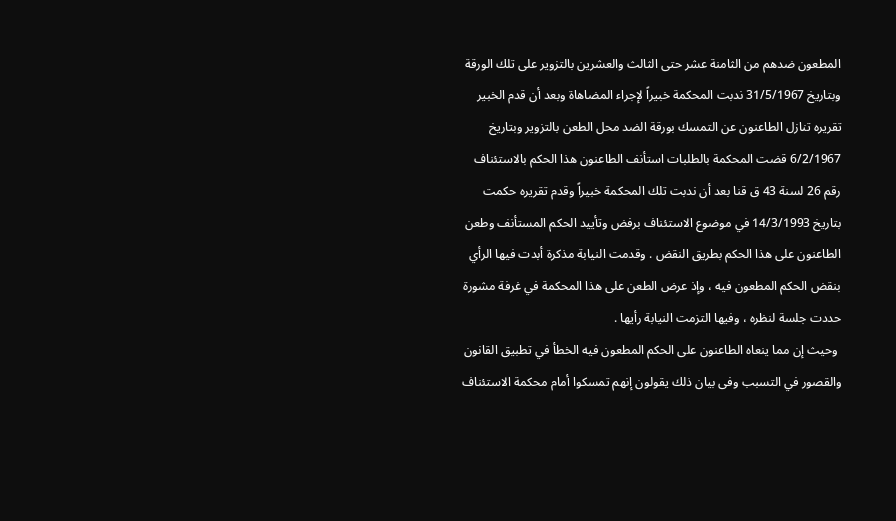المطعون ضدهم من الثامنة عشر حتى الثالث والعشرين بالتزوير على تلك الورقة وبتاريخ 31/5/1967 ندبت المحكمة خبيراً لإجراء المضاهاة وبعد أن قدم الخبير تقريره تنازل الطاعنون عن التمسك بورقة الضد محل الطعن بالتزوير وبتاريخ 6/2/1967 قضت المحكمة بالطلبات استأنف الطاعنون هذا الحكم بالاستئناف رقم 26 لسنة 43 ق قنا بعد أن ندبت تلك المحكمة خبيراً وقدم تقريره حكمت بتاريخ 14/3/1993 في موضوع الاستئناف برفض وتأييد الحكم المستأنف وطعن الطاعنون على هذا الحكم بطريق النقض . وقدمت النيابة مذكرة أبدت فيها الرأي بنقض الحكم المطعون فيه ، وإذ عرض الطعن على هذا المحكمة في غرفة مشورة حددت جلسة لنظره ، وفيها التزمت النيابة رأيها .
 وحيث إن مما ينعاه الطاعنون على الحكم المطعون فيه الخطأ في تطبيق القانون والقصور في التسبب وفى بيان ذلك يقولون إنهم تمسكوا أمام محكمة الاستئناف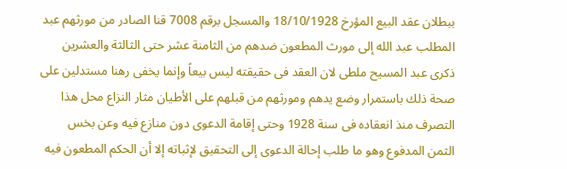ببطلان عقد البيع المؤرخ 18/10/1928 والمسجل برقم 7008 قنا الصادر من مورثهم عبد المطلب عبد الله إلى مورث المطعون ضدهم من الثامنة عشر حتى الثالثة والعشرين ذكرى عبد المسيح ملطى لان العقد فى حقيقته ليس بيعاً وإنما يخفى رهنا مستدلين على صحة ذلك باستمرار وضع يدهم ومورثهم من قبلهم على الأطيان مثار النزاع محل هذا التصرف منذ انعقاده فى سنة 1928 وحتى إقامة الدعوى دون منازع فيه وعن بخس الثمن المدفوع وهو ما طلب إحالة الدعوى إلى التحقيق لإثباته إلا أن الحكم المطعون فيه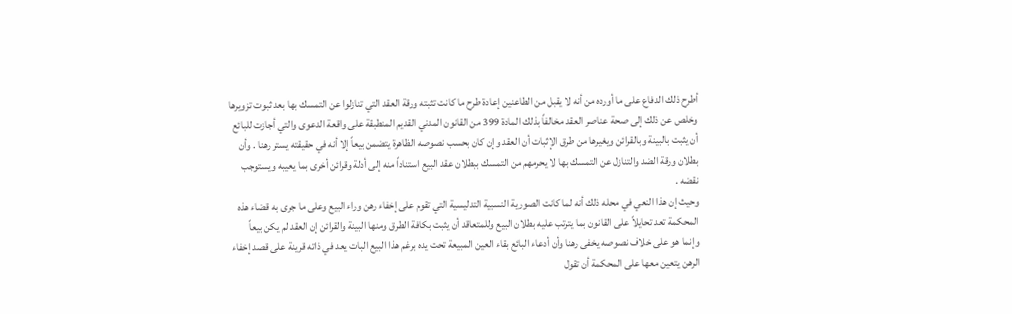أطرح ذلك الدفاع على ما أورده من أنه لا يقبل من الطاعنين إعادة طرح ما كانت تثبته ورقة العقد التي تنازلوا عن التمسك بها بعد ثبوت تزويرها وخلص عن ذلك إلى صحة عناصر العقد مخالفاً بذلك المادة 399 من القانون المدني القديم المنطبقة على واقعة الدعوى والتي أجازت للبائع أن يثبت بالبينة وبالقرائن ويغيرها من طرق الإثبات أن العقد وإن كان بحسب نصوصه الظاهرة يتضمن بيعاً إلا أنه في حقيقته يستر رهنا . وأن بطلان ورقة الضد والتنازل عن التمسك بها لا يحرمهم من التمسك ببطلان عقد البيع استناداً منه إلى أدلة وقرائن أخرى بما يعيبه ويستوجب نقضه .
وحيث إن هذا النعي في محله ذلك أنه لما كانت الصورية النسبية التدليسية التي تقوم على إخفاء رهن وراء البيع وعلى ما جرى به قضاء هذه المحكمة تعد تحايلاً على القانون بما يترتب عليه بطلان البيع وللمتعاقد أن يثبت بكافة الطرق ومنها البينة والقرائن إن العقد لم يكن بيعاً وإنما هو على خلاف نصوصه يخفى رهنا وأن أدعاء البائع بقاء العين المبيعة تحت يده برغم هذا البيع البات يعد في ذاته قرينة على قصد إخفاء الرهن يتعين معها على المحكمة أن تقول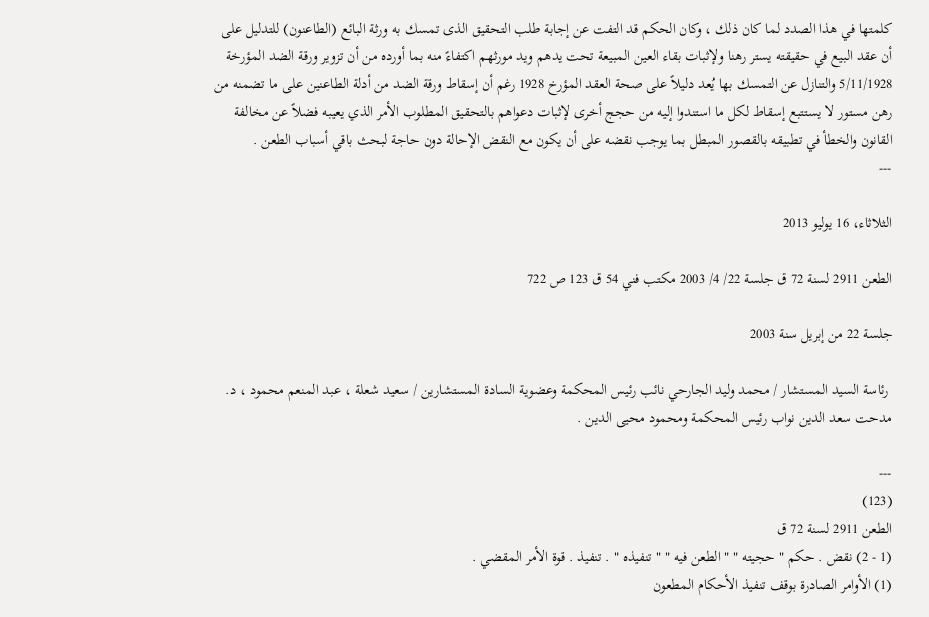كلمتها في هذا الصدد لما كان ذلك ، وكان الحكم قد التفت عن إجابة طلب التحقيق الذى تمسك به ورثة البائع (الطاعنون) للتدليل على أن عقد البيع في حقيقته يستر رهنا ولإثبات بقاء العين المبيعة تحت يدهم ويد مورثهم اكتفاءً منه بما أورده من أن تزوير ورقة الضد المؤرخة 5/11/1928 والتنازل عن التمسك بها يُعد دليلاً على صحة العقد المؤرخ 1928 رغم أن إسقاط ورقة الضد من أدلة الطاعنين على ما تضمنه من رهن مستور لا يستتبع إسقاط لكل ما استندوا إليه من حجج أخرى لإثبات دعواهم بالتحقيق المطلوب الأمر الذي يعيبه فضلاً عن مخالفة القانون والخطأ في تطبيقه بالقصور المبطل بما يوجب نقضه على أن يكون مع النقض الإحالة دون حاجة لبحث باقي أسباب الطعن .
---

الثلاثاء، 16 يوليو 2013

الطعن 2911 لسنة 72 ق جلسة 22/ 4/ 2003 مكتب فني 54 ق 123 ص 722

جلسة 22 من إبريل سنة 2003

 رئاسة السيد المستشار / محمد وليد الجارحي نائب رئيس المحكمة وعضوية السادة المستشارين / سعيد شعلة ، عبد المنعم محمود ، د. مدحت سعد الدين نواب رئيس المحكمة ومحمود محيى الدين .

---
(123)
الطعن 2911 لسنة 72 ق
(1 - 2) نقض . حكم " حجيته " " الطعن فيه " " تنفيذه " . تنفيذ . قوة الأمر المقضي .
(1) الأوامر الصادرة بوقف تنفيذ الأحكام المطعون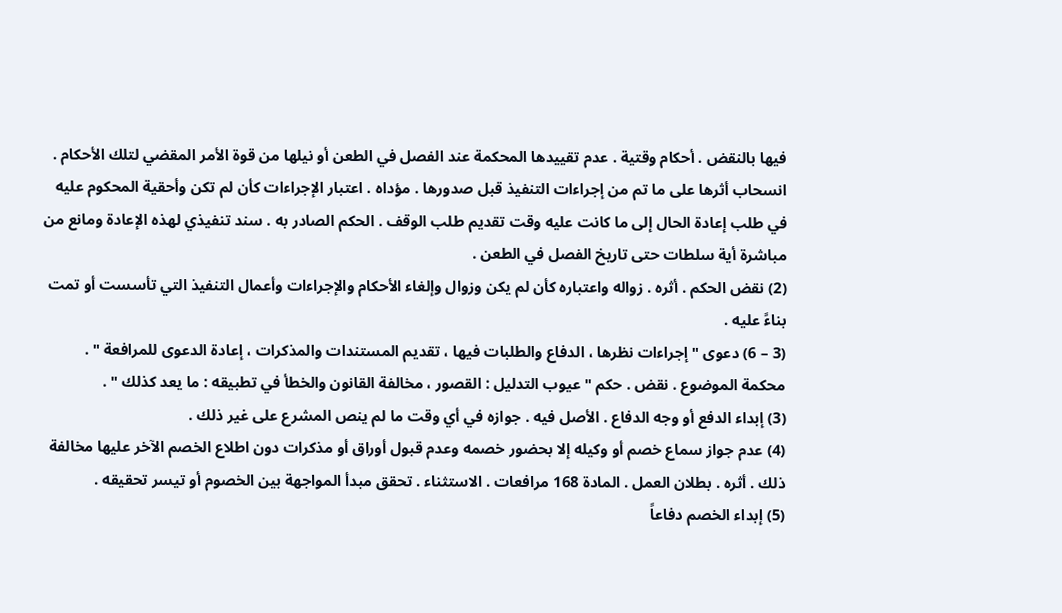فيها بالنقض . أحكام وقتية . عدم تقييدها المحكمة عند الفصل في الطعن أو نيلها من قوة الأمر المقضي لتلك الأحكام . انسحاب أثرها على ما تم من إجراءات التنفيذ قبل صدورها . مؤداه . اعتبار الإجراءات كأن لم تكن وأحقية المحكوم عليه في طلب إعادة الحال إلى ما كانت عليه وقت تقديم طلب الوقف . الحكم الصادر به . سند تنفيذي لهذه الإعادة ومانع من مباشرة أية سلطات حتى تاريخ الفصل في الطعن .
(2) نقض الحكم . أثره . زواله واعتباره كأن لم يكن وزوال وإلغاء الأحكام والإجراءات وأعمال التنفيذ التي تأسست أو تمت بناءً عليه .
(3 – 6) دعوى " إجراءات نظرها ، الدفاع والطلبات فيها ، تقديم المستندات والمذكرات ، إعادة الدعوى للمرافعة " . محكمة الموضوع . نقض . حكم " عيوب التدليل : القصور ، مخالفة القانون والخطأ في تطبيقه : ما يعد كذلك " .
(3) إبداء الدفع أو وجه الدفاع . الأصل فيه . جوازه في أي وقت ما لم ينص المشرع على غير ذلك .
(4) عدم جواز سماع خصم أو وكيله إلا بحضور خصمه وعدم قبول أوراق أو مذكرات دون اطلاع الخصم الآخر عليها مخالفة ذلك . أثره . بطلان العمل . المادة 168 مرافعات . الاستثناء . تحقق مبدأ المواجهة بين الخصوم أو تيسر تحقيقه .
(5) إبداء الخصم دفاعاً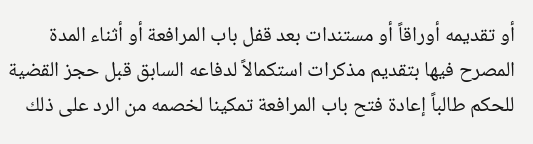أو تقديمه أوراقاً أو مستندات بعد قفل باب المرافعة أو أثناء المدة المصرح فيها بتقديم مذكرات استكمالاً لدفاعه السابق قبل حجز القضية للحكم طالباً إعادة فتح باب المرافعة تمكينا لخصمه من الرد على ذلك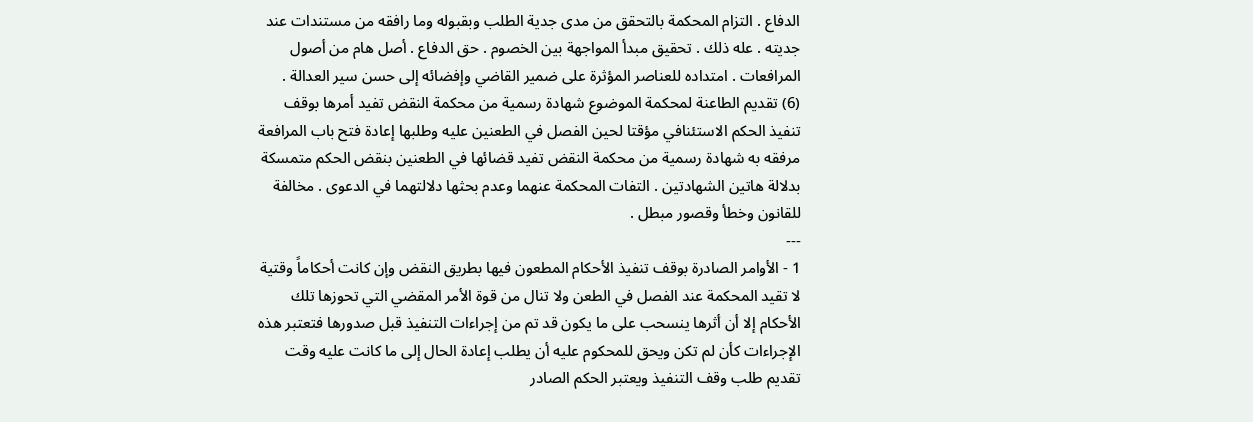الدفاع . التزام المحكمة بالتحقق من مدى جدية الطلب وبقبوله وما رافقه من مستندات عند جديته . عله ذلك . تحقيق مبدأ المواجهة بين الخصوم . حق الدفاع . أصل هام من أصول المرافعات . امتداده للعناصر المؤثرة على ضمير القاضي وإفضائه إلى حسن سير العدالة .
(6) تقديم الطاعنة لمحكمة الموضوع شهادة رسمية من محكمة النقض تفيد أمرها بوقف تنفيذ الحكم الاستئنافي مؤقتا لحين الفصل في الطعنين عليه وطلبها إعادة فتح باب المرافعة مرفقه به شهادة رسمية من محكمة النقض تفيد قضائها في الطعنين بنقض الحكم متمسكة بدلالة هاتين الشهادتين . التفات المحكمة عنهما وعدم بحثها دلالتهما في الدعوى . مخالفة للقانون وخطأ وقصور مبطل .
---
1 - الأوامر الصادرة بوقف تنفيذ الأحكام المطعون فيها بطريق النقض وإن كانت أحكاماً وقتية لا تقيد المحكمة عند الفصل في الطعن ولا تنال من قوة الأمر المقضي التي تحوزها تلك الأحكام إلا أن أثرها ينسحب على ما يكون قد تم من إجراءات التنفيذ قبل صدورها فتعتبر هذه الإجراءات كأن لم تكن ويحق للمحكوم عليه أن يطلب إعادة الحال إلى ما كانت عليه وقت تقديم طلب وقف التنفيذ ويعتبر الحكم الصادر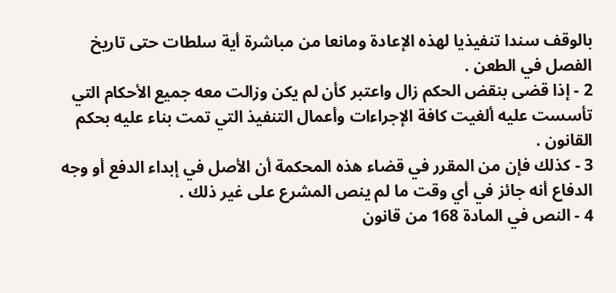بالوقف سندا تنفيذيا لهذه الإعادة ومانعا من مباشرة أية سلطات حتى تاريخ الفصل في الطعن .
2 - إذا قضى بنقض الحكم زال واعتبر كأن لم يكن وزالت معه جميع الأحكام التي تأسست عليه ألغيت كافة الإجراءات وأعمال التنفيذ التي تمت بناء عليه بحكم القانون .
3 - كذلك فإن من المقرر في قضاء هذه المحكمة أن الأصل في إبداء الدفع أو وجه الدفاع أنه جائز في أي وقت ما لم ينص المشرع على غير ذلك .
4 - النص في المادة 168 من قانون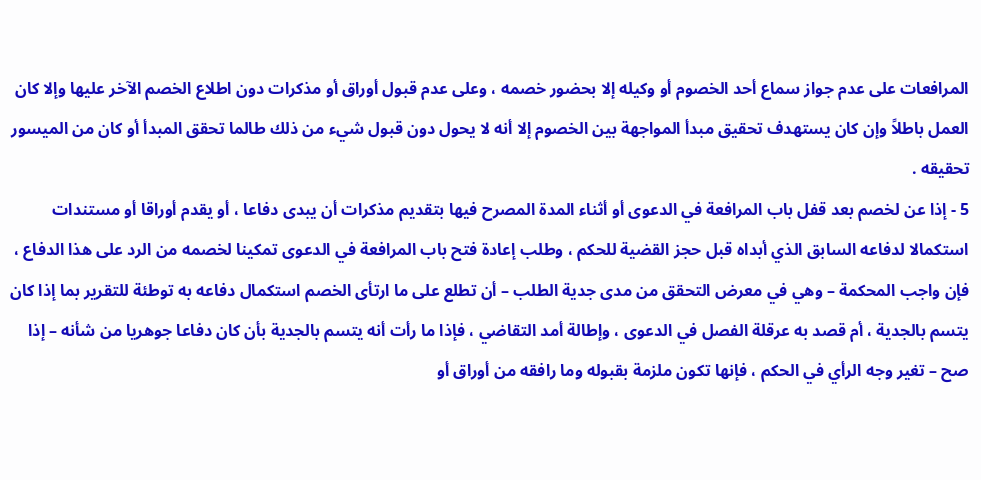المرافعات على عدم جواز سماع أحد الخصوم أو وكيله إلا بحضور خصمه ، وعلى عدم قبول أوراق أو مذكرات دون اطلاع الخصم الآخر عليها وإلا كان العمل باطلاً وإن كان يستهدف تحقيق مبدأ المواجهة بين الخصوم إلا أنه لا يحول دون قبول شيء من ذلك طالما تحقق المبدأ أو كان من الميسور تحقيقه .
5 - إذا عن لخصم بعد قفل باب المرافعة في الدعوى أو أثناء المدة المصرح فيها بتقديم مذكرات أن يبدى دفاعا ، أو يقدم أوراقا أو مستندات استكمالا لدفاعه السابق الذي أبداه قبل حجز القضية للحكم ، وطلب إعادة فتح باب المرافعة في الدعوى تمكينا لخصمه من الرد على هذا الدفاع ، فإن واجب المحكمة – وهي في معرض التحقق من مدى جدية الطلب – أن تطلع على ما ارتأى الخصم استكمال دفاعه به توطئة للتقرير بما إذا كان يتسم بالجدية ، أم قصد به عرقلة الفصل في الدعوى ، وإطالة أمد التقاضي ، فإذا ما رأت أنه يتسم بالجدية بأن كان دفاعا جوهريا من شأنه – إذا صح – تغير وجه الرأي في الحكم ، فإنها تكون ملزمة بقبوله وما رافقه من أوراق أو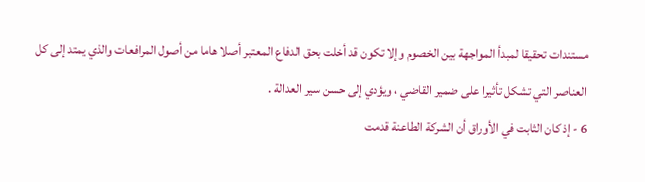مستندات تحقيقا لمبدأ المواجهة بين الخصوم وإلا تكون قد أخلت بحق الدفاع المعتبر أصلا هاما من أصول المرافعات والذي يمتد إلى كل العناصر التي تشكل تأثيرا على ضمير القاضي ، ويؤدي إلى حسن سير العدالة .
6 - إذ كان الثابت في الأوراق أن الشركة الطاعنة قدمت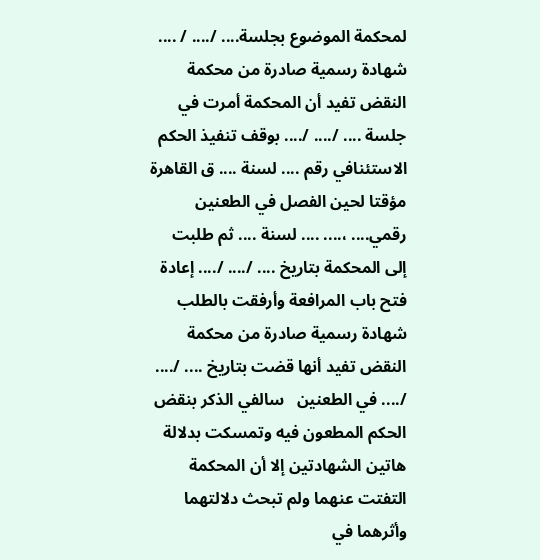لمحكمة الموضوع بجلسة.... /.... / .... شهادة رسمية صادرة من محكمة النقض تفيد أن المحكمة أمرت في جلسة .... /.... /.... بوقف تنفيذ الحكم الاستئنافي رقم .... لسنة .... ق القاهرة مؤقتا لحين الفصل في الطعنين رقمي.... ،.... .... لسنة .... ثم طلبت إلى المحكمة بتاريخ .... /.... /.... إعادة فتح باب المرافعة وأرفقت بالطلب شهادة رسمية صادرة من محكمة النقض تفيد أنها قضت بتاريخ .... /.... /.... في الطعنين   سالفي الذكر بنقض الحكم المطعون فيه وتمسكت بدلالة هاتين الشهادتين إلا أن المحكمة التفتت عنهما ولم تبحث دلالتهما وأثرهما في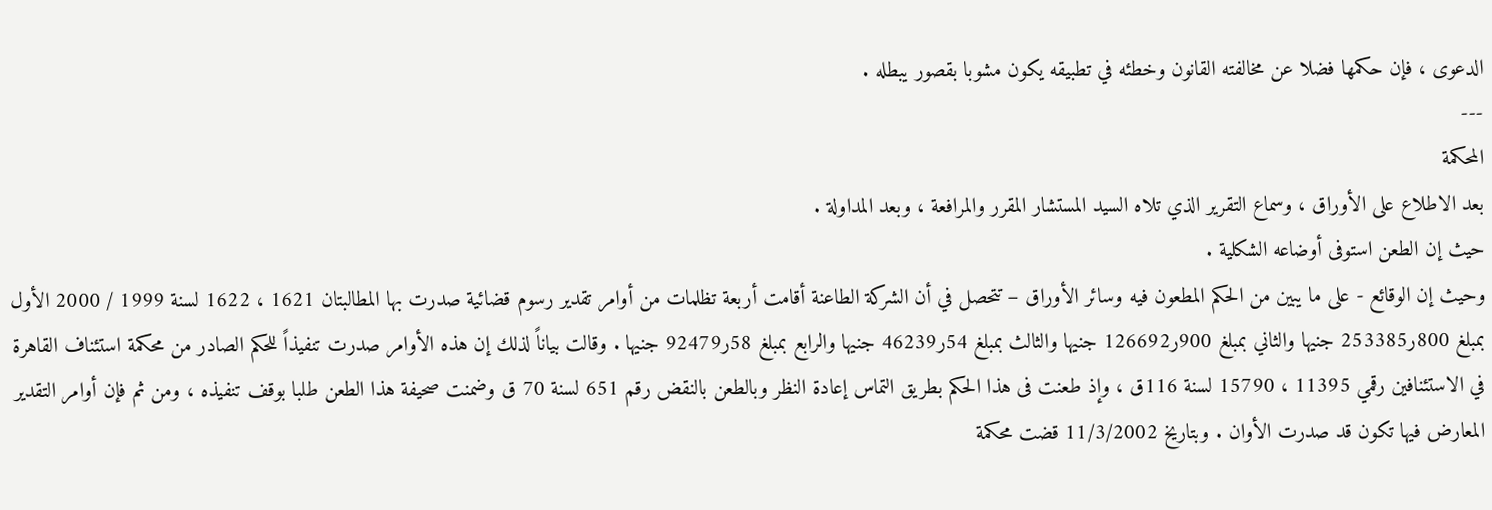الدعوى ، فإن حكمها فضلا عن مخالفته القانون وخطئه في تطبيقه يكون مشوبا بقصور يبطله .
---
المحكمة
بعد الاطلاع على الأوراق ، وسماع التقرير الذي تلاه السيد المستشار المقرر والمرافعة ، وبعد المداولة .
حيث إن الطعن استوفى أوضاعه الشكلية .
وحيث إن الوقائع - على ما يبين من الحكم المطعون فيه وسائر الأوراق – تتحصل في أن الشركة الطاعنة أقامت أربعة تظلمات من أوامر تقدير رسوم قضائية صدرت بها المطالبتان 1621 ، 1622 لسنة 1999 / 2000 الأول بمبلغ 800ر253385 جنيها والثاني بمبلغ 900ر126692 جنيها والثالث بمبلغ 54ر46239 جنيها والرابع بمبلغ 58ر92479 جنيها . وقالت بياناً لذلك إن هذه الأوامر صدرت تنفيذاً للحكم الصادر من محكمة استئناف القاهرة في الاستئنافين رقمي 11395 ، 15790 لسنة 116ق ، وإذ طعنت فى هذا الحكم بطريق التماس إعادة النظر وبالطعن بالنقض رقم 651 لسنة 70 ق وضمنت صحيفة هذا الطعن طلبا بوقف تنفيذه ، ومن ثم فإن أوامر التقدير المعارض فيها تكون قد صدرت الأوان . وبتاريخ 11/3/2002 قضت محكمة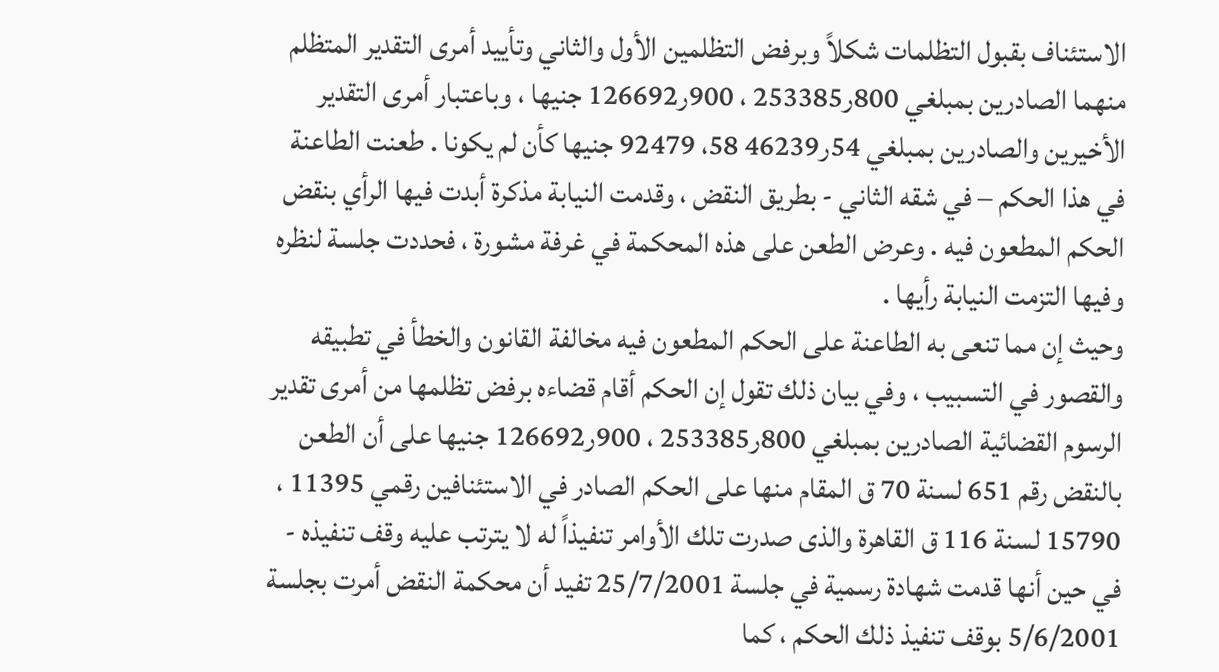الاستئناف بقبول التظلمات شكلاً وبرفض التظلمين الأول والثاني وتأييد أمرى التقدير المتظلم منهما الصادرين بمبلغي 800ر253385 ، 900ر126692 جنيها ، وباعتبار أمرى التقدير الأخيرين والصادرين بمبلغي 54ر46239 58، 92479 جنيها كأن لم يكونا . طعنت الطاعنة في هذا الحكم – في شقه الثاني - بطريق النقض ، وقدمت النيابة مذكرة أبدت فيها الرأي بنقض الحكم المطعون فيه . وعرض الطعن على هذه المحكمة في غرفة مشورة ، فحددت جلسة لنظره وفيها التزمت النيابة رأيها .
وحيث إن مما تنعى به الطاعنة على الحكم المطعون فيه مخالفة القانون والخطأ في تطبيقه والقصور في التسبيب ، وفي بيان ذلك تقول إن الحكم أقام قضاءه برفض تظلمها من أمرى تقدير الرسوم القضائية الصادرين بمبلغي 800ر253385 ، 900ر126692 جنيها على أن الطعن بالنقض رقم 651 لسنة 70 ق المقام منها على الحكم الصادر في الاستئنافين رقمي 11395 ، 15790 لسنة 116 ق القاهرة والذى صدرت تلك الأوامر تنفيذاً له لا يترتب عليه وقف تنفيذه - في حين أنها قدمت شهادة رسمية في جلسة 25/7/2001 تفيد أن محكمة النقض أمرت بجلسة 5/6/2001 بوقف تنفيذ ذلك الحكم ، كما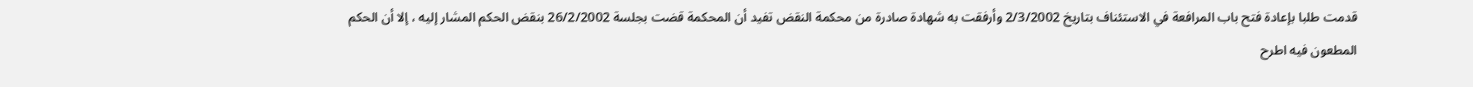قدمت طلبا بإعادة فتح باب المرافعة في الاستئناف بتاريخ 2/3/2002 وأرفقت به شهادة صادرة من محكمة النقض تفيد أن المحكمة قضت بجلسة 26/2/2002 بنقض الحكم المشار إليه ، إلا أن الحكم المطعون فيه اطرح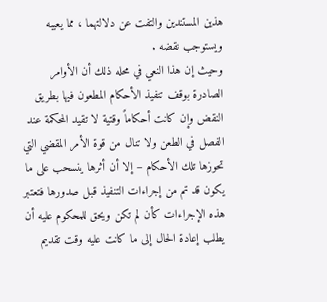هذين المستندين والتفت عن دلالتهما ، مما يعيبه ويستوجب نقضه .
وحيث إن هذا النعي في محله ذلك أن الأوامر الصادرة بوقف تنفيذ الأحكام المطعون فيها بطريق النقض وإن كانت أحكاماً وقتية لا تقيد المحكمة عند الفصل في الطعن ولا تنال من قوة الأمر المقضي التي تحوزها تلك الأحكام – إلا أن أثرها ينسحب على ما يكون قد تم من إجراءات التنفيذ قبل صدورها فتعتبر هذه الإجراءات كأن لم تكن ويحق للمحكوم عليه أن يطلب إعادة الحال إلى ما كانت عليه وقت تقديم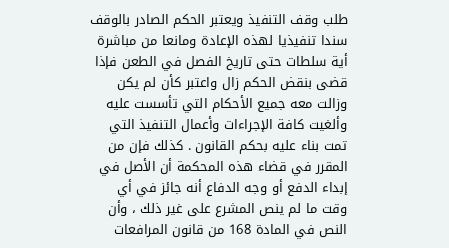طلب وقف التنفيذ ويعتبر الحكم الصادر بالوقف سندا تنفيذيا لهذه الإعادة ومانعا من مباشرة أية سلطات حتى تاريخ الفصل في الطعن فإذا قضى بنقض الحكم زال واعتبر كأن لم يكن وزالت معه جميع الأحكام التي تأسست عليه وألغيت كافة الإجراءات وأعمال التنفيذ التي تمت بناء عليه بحكم القانون . كذلك فإن من المقرر في قضاء هذه المحكمة أن الأصل في إبداء الدفع أو وجه الدفاع أنه جائز في أي وقت ما لم ينص المشرع على غير ذلك ، وأن النص في المادة 168 من قانون المرافعات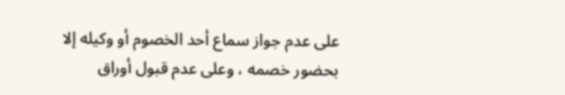على عدم جواز سماع أحد الخصوم أو وكيله إلا بحضور خصمه ، وعلى عدم قبول أوراق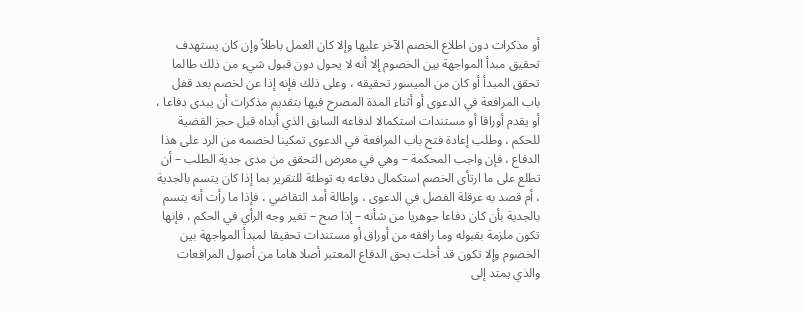أو مذكرات دون اطلاع الخصم الآخر عليها وإلا كان العمل باطلاً وإن كان يستهدف تحقيق مبدأ المواجهة بين الخصوم إلا أنه لا يحول دون قبول شيء من ذلك طالما تحقق المبدأ أو كان من الميسور تحقيقه ، وعلى ذلك فإنه إذا عن لخصم بعد قفل باب المرافعة في الدعوى أو أثناء المدة المصرح فيها بتقديم مذكرات أن يبدى دفاعا ، أو يقدم أوراقا أو مستندات استكمالا لدفاعه السابق الذي أبداه قبل حجز القضية للحكم ، وطلب إعادة فتح باب المرافعة في الدعوى تمكينا لخصمه من الرد على هذا الدفاع ، فإن واجب المحكمة – وهي في معرض التحقق من مدى جدية الطلب – أن تطلع على ما ارتأى الخصم استكمال دفاعه به توطئة للتقرير بما إذا كان يتسم بالجدية ، أم قصد به عرقلة الفصل في الدعوى ، وإطالة أمد التقاضي ، فإذا ما رأت أنه يتسم بالجدية بأن كان دفاعا جوهريا من شأنه – إذا صح – تغير وجه الرأي في الحكم ، فإنها تكون ملزمة بقبوله وما رافقه من أوراق أو مستندات تحقيقا لمبدأ المواجهة بين الخصوم وإلا تكون قد أخلت بحق الدفاع المعتبر أصلا هاما من أصول المرافعات والذي يمتد إلى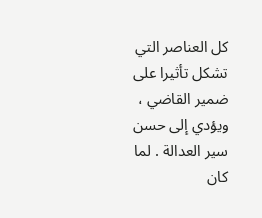كل العناصر التي تشكل تأثيرا على ضمير القاضي ، ويؤدي إلى حسن سير العدالة . لما كان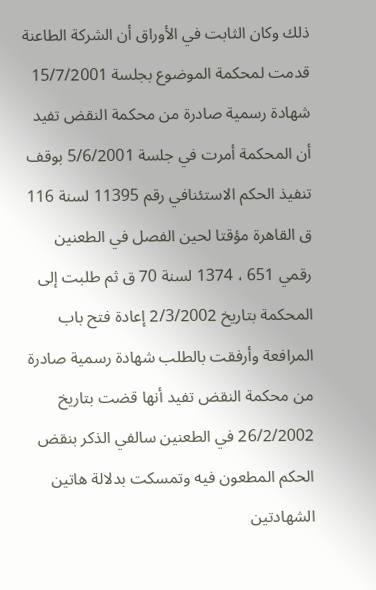ذلك وكان الثابت في الأوراق أن الشركة الطاعنة قدمت لمحكمة الموضوع بجلسة 15/7/2001 شهادة رسمية صادرة من محكمة النقض تفيد أن المحكمة أمرت في جلسة 5/6/2001 بوقف تنفيذ الحكم الاستئنافي رقم 11395 لسنة 116 ق القاهرة مؤقتا لحين الفصل في الطعنين رقمي 651 ، 1374 لسنة 70 ق ثم طلبت إلى المحكمة بتاريخ 2/3/2002 إعادة فتح باب المرافعة وأرفقت بالطلب شهادة رسمية صادرة من محكمة النقض تفيد أنها قضت بتاريخ 26/2/2002 في الطعنين سالفي الذكر بنقض الحكم المطعون فيه وتمسكت بدلالة هاتين الشهادتين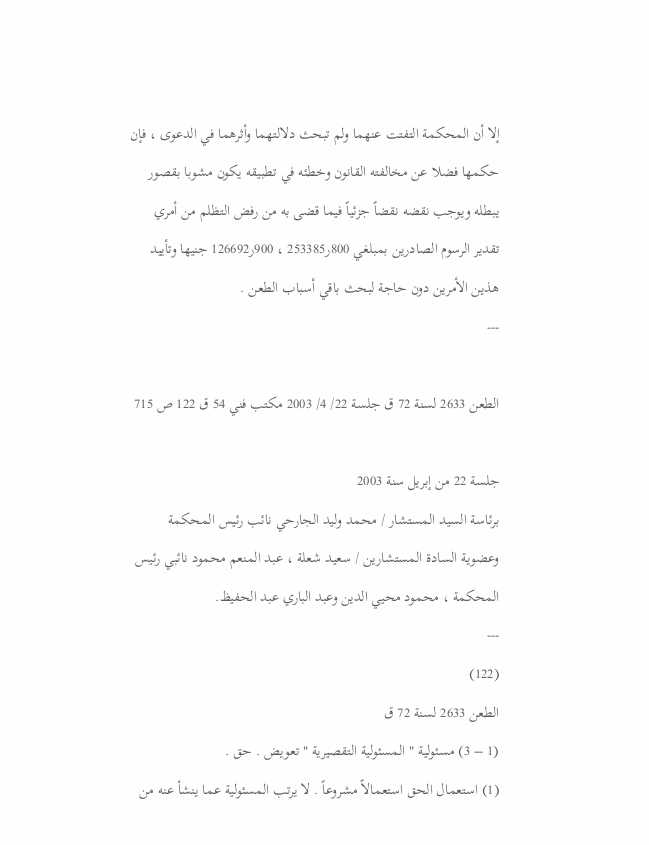إلا أن المحكمة التفتت عنهما ولم تبحث دلالتهما وأثرهما في الدعوى ، فإن حكمها فضلا عن مخالفته القانون وخطئه في تطبيقه يكون مشوبا بقصور يبطله ويوجب نقضه نقضاً جزئياً فيما قضى به من رفض التظلم من أمري تقدير الرسوم الصادرين بمبلغي 800ر253385 ، 900ر126692 جنيها وتأييد هذين الأمرين دون حاجة لبحث باقي أسباب الطعن .
---

الطعن 2633 لسنة 72 ق جلسة 22/ 4/ 2003 مكتب فني 54 ق 122 ص 715

جلسة 22 من إبريل سنة 2003
برئاسة السيد المستشار / محمد وليد الجارحي نائب رئيس المحكمة وعضوية السادة المستشارين / سعيد شعلة ، عبد المنعم محمود نائبي رئيس المحكمة ، محمود محيي الدين وعبد الباري عبد الحفيظ.
---
(122)
الطعن 2633 لسنة 72 ق
(1 – 3) مسئولية " المسئولية التقصيرية " تعويض . حق .
(1) استعمال الحق استعمالاً مشروعاً . لا يرتب المسئولية عما ينشأ عنه من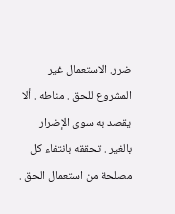ضرر. الاستعمال غير المشروع للحق . مناطه . ألا يقصد به سوى الإضرار بالغير . تحققه بانتفاء كل مصلحة من استعمال الحق .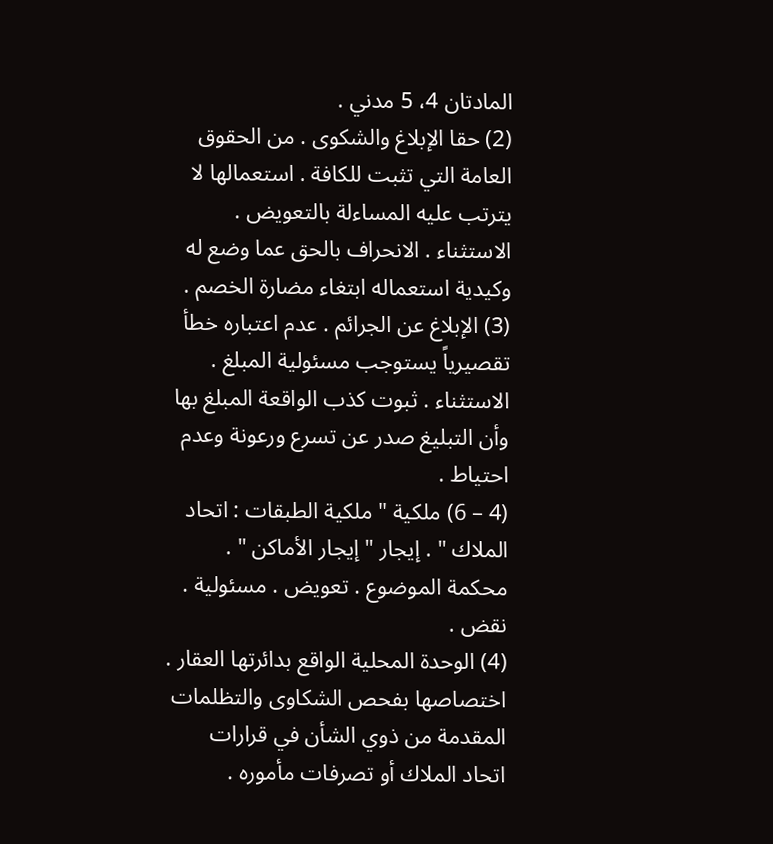المادتان 4، 5 مدني .
(2) حقا الإبلاغ والشكوى . من الحقوق العامة التي تثبت للكافة . استعمالها لا يترتب عليه المساءلة بالتعويض . الاستثناء . الانحراف بالحق عما وضع له وكيدية استعماله ابتغاء مضارة الخصم .
(3) الإبلاغ عن الجرائم . عدم اعتباره خطأ تقصيرياً يستوجب مسئولية المبلغ . الاستثناء . ثبوت كذب الواقعة المبلغ بها وأن التبليغ صدر عن تسرع ورعونة وعدم احتياط .
(4 – 6) ملكية " ملكية الطبقات : اتحاد الملاك " . إيجار " إيجار الأماكن " . محكمة الموضوع . تعويض . مسئولية . نقض .
(4) الوحدة المحلية الواقع بدائرتها العقار . اختصاصها بفحص الشكاوى والتظلمات المقدمة من ذوي الشأن في قرارات اتحاد الملاك أو تصرفات مأموره .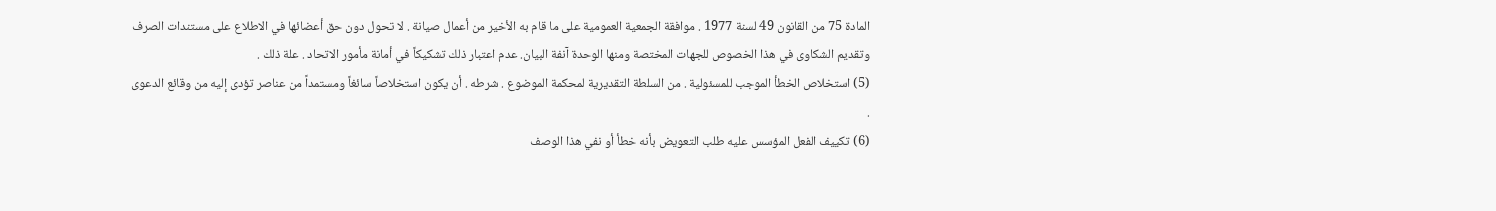المادة 75 من القانون 49 لسنة 1977 . موافقة الجمعية العمومية على ما قام به الأخير من أعمال صيانة . لا تحول دون حق أعضائها في الاطلاع على مستندات الصرف وتقديم الشكاوى في هذا الخصوص للجهات المختصة ومنها الوحدة آنفة البيان. عدم اعتبار ذلك تشكيكاً في أمانة مأمور الاتحاد . علة ذلك .
(5) استخلاص الخطأ الموجب للمسئولية . من السلطة التقديرية لمحكمة الموضوع . شرطه . أن يكون استخلاصاً سائغاً ومستمداً من عناصر تؤدى إليه من وقائع الدعوى .
(6) تكييف الفعل المؤسس عليه طلب التعويض بأنه خطأ أو نفي هذا الوصف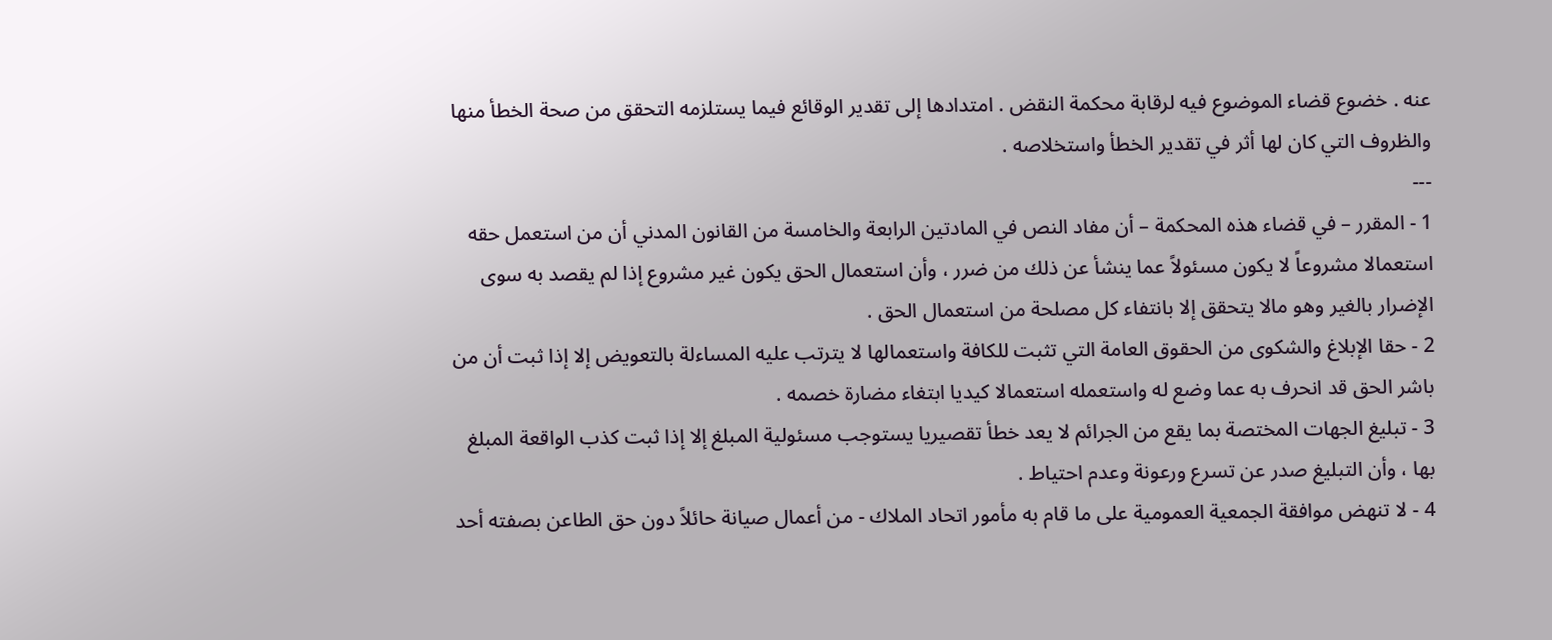عنه . خضوع قضاء الموضوع فيه لرقابة محكمة النقض . امتدادها إلى تقدير الوقائع فيما يستلزمه التحقق من صحة الخطأ منها والظروف التي كان لها أثر في تقدير الخطأ واستخلاصه .
---
1 - المقرر – في قضاء هذه المحكمة – أن مفاد النص في المادتين الرابعة والخامسة من القانون المدني أن من استعمل حقه استعمالا مشروعاً لا يكون مسئولاً عما ينشأ عن ذلك من ضرر ، وأن استعمال الحق يكون غير مشروع إذا لم يقصد به سوى الإضرار بالغير وهو مالا يتحقق إلا بانتفاء كل مصلحة من استعمال الحق .
2 - حقا الإبلاغ والشكوى من الحقوق العامة التي تثبت للكافة واستعمالها لا يترتب عليه المساءلة بالتعويض إلا إذا ثبت أن من باشر الحق قد انحرف به عما وضع له واستعمله استعمالا كيديا ابتغاء مضارة خصمه .
3 - تبليغ الجهات المختصة بما يقع من الجرائم لا يعد خطأ تقصيريا يستوجب مسئولية المبلغ إلا إذا ثبت كذب الواقعة المبلغ بها ، وأن التبليغ صدر عن تسرع ورعونة وعدم احتياط .
4 - لا تنهض موافقة الجمعية العمومية على ما قام به مأمور اتحاد الملاك - من أعمال صيانة حائلاً دون حق الطاعن بصفته أحد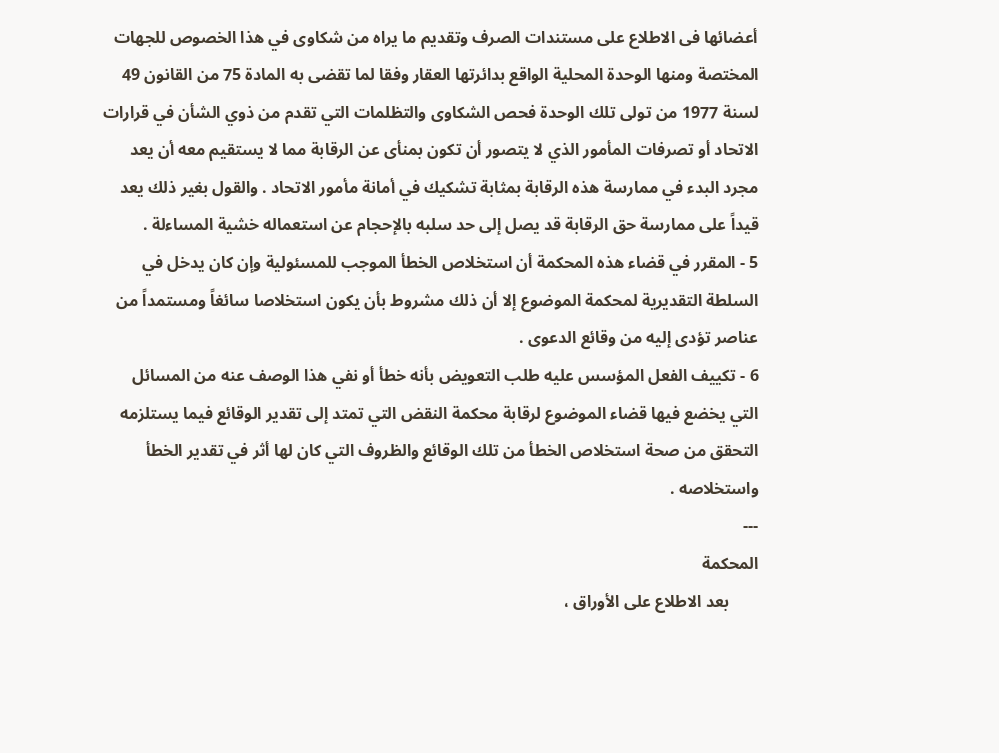أعضائها فى الاطلاع على مستندات الصرف وتقديم ما يراه من شكاوى في هذا الخصوص للجهات المختصة ومنها الوحدة المحلية الواقع بدائرتها العقار وفقا لما تقضى به المادة 75 من القانون 49 لسنة 1977 من تولى تلك الوحدة فحص الشكاوى والتظلمات التي تقدم من ذوي الشأن في قرارات الاتحاد أو تصرفات المأمور الذي لا يتصور أن تكون بمنأى عن الرقابة مما لا يستقيم معه أن يعد مجرد البدء في ممارسة هذه الرقابة بمثابة تشكيك في أمانة مأمور الاتحاد . والقول بغير ذلك يعد قيداً على ممارسة حق الرقابة قد يصل إلى حد سلبه بالإحجام عن استعماله خشية المساءلة .
5 - المقرر في قضاء هذه المحكمة أن استخلاص الخطأ الموجب للمسئولية وإن كان يدخل في السلطة التقديرية لمحكمة الموضوع إلا أن ذلك مشروط بأن يكون استخلاصا سائغاً ومستمداً من عناصر تؤدى إليه من وقائع الدعوى .
6 - تكييف الفعل المؤسس عليه طلب التعويض بأنه خطأ أو نفي هذا الوصف عنه من المسائل التي يخضع فيها قضاء الموضوع لرقابة محكمة النقض التي تمتد إلى تقدير الوقائع فيما يستلزمه التحقق من صحة استخلاص الخطأ من تلك الوقائع والظروف التي كان لها أثر في تقدير الخطأ واستخلاصه .
---
المحكمة
       بعد الاطلاع على الأوراق ،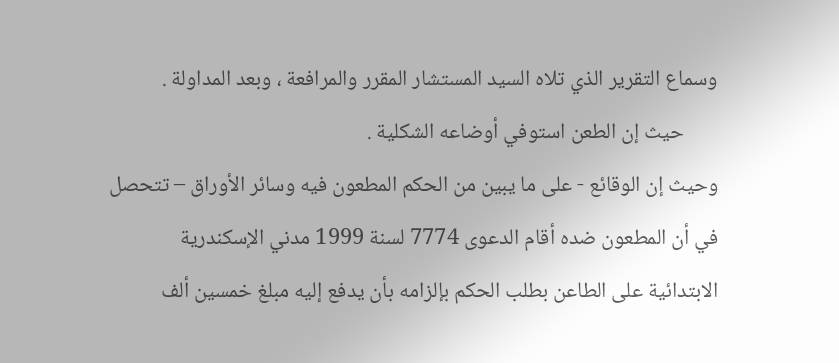وسماع التقرير الذي تلاه السيد المستشار المقرر والمرافعة ، وبعد المداولة .
       حيث إن الطعن استوفي أوضاعه الشكلية .
وحيث إن الوقائع - على ما يبين من الحكم المطعون فيه وسائر الأوراق – تتحصل في أن المطعون ضده أقام الدعوى 7774 لسنة 1999 مدني الإسكندرية الابتدائية على الطاعن بطلب الحكم بإلزامه بأن يدفع إليه مبلغ خمسين ألف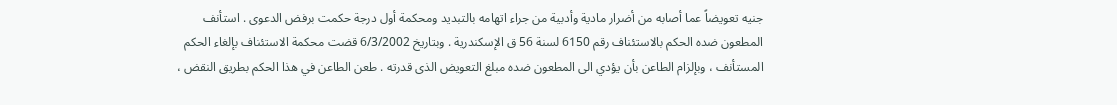جنيه تعويضاً عما أصابه من أضرار مادية وأدبية من جراء اتهامه بالتبديد ومحكمة أول درجة حكمت برفض الدعوى . استأنف المطعون ضده الحكم بالاستئناف رقم 6150 لسنة 56 ق الإسكندرية . وبتاريخ 6/3/2002 قضت محكمة الاستئناف بإلغاء الحكم المستأنف ، وبإلزام الطاعن بأن يؤدي الى المطعون ضده مبلغ التعويض الذى قدرته . طعن الطاعن في هذا الحكم بطريق النقض ،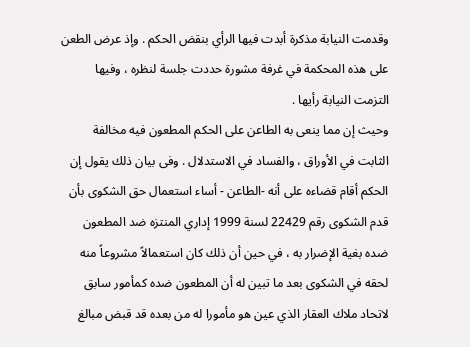وقدمت النيابة مذكرة أبدت فيها الرأي بنقض الحكم . وإذ عرض الطعن على هذه المحكمة في غرفة مشورة حددت جلسة لنظره ، وفيها التزمت النيابة رأيها .
وحيث إن مما ينعى به الطاعن على الحكم المطعون فيه مخالفة الثابت في الأوراق ، والفساد في الاستدلال . وفى بيان ذلك يقول إن الحكم أقام قضاءه على أنه -الطاعن - أساء استعمال حق الشكوى بأن قدم الشكوى رقم 22429 لسنة 1999 إداري المنتزه ضد المطعون ضده بغية الإضرار به ، في حين أن ذلك كان استعمالاً مشروعاً منه لحقه في الشكوى بعد ما تبين له أن المطعون ضده كمأمور سابق لاتحاد ملاك العقار الذي عين هو مأمورا له من بعده قد قبض مبالغ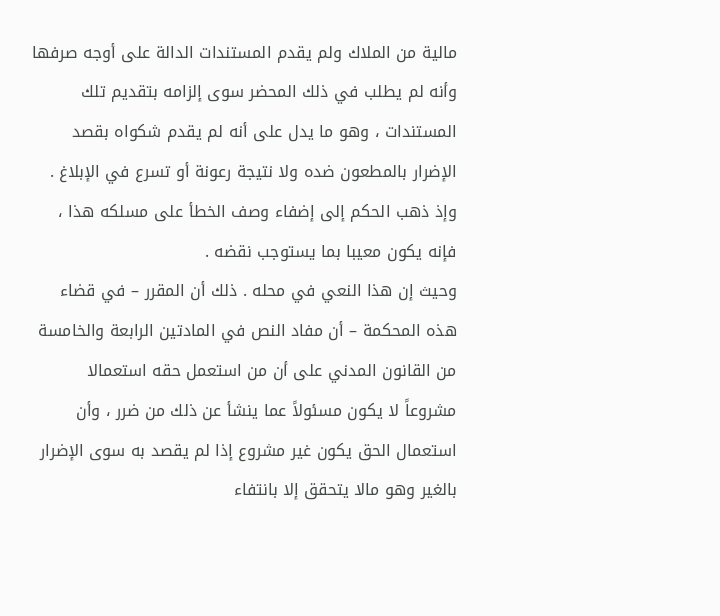مالية من الملاك ولم يقدم المستندات الدالة على أوجه صرفها وأنه لم يطلب في ذلك المحضر سوى إلزامه بتقديم تلك المستندات ، وهو ما يدل على أنه لم يقدم شكواه بقصد الإضرار بالمطعون ضده ولا نتيجة رعونة أو تسرع في الإبلاغ . وإذ ذهب الحكم إلى إضفاء وصف الخطأ على مسلكه هذا ، فإنه يكون معيبا بما يستوجب نقضه .
وحيث إن هذا النعي في محله . ذلك أن المقرر – في قضاء هذه المحكمة – أن مفاد النص في المادتين الرابعة والخامسة من القانون المدني على أن من استعمل حقه استعمالا مشروعاً لا يكون مسئولاً عما ينشأ عن ذلك من ضرر ، وأن استعمال الحق يكون غير مشروع إذا لم يقصد به سوى الإضرار بالغير وهو مالا يتحقق إلا بانتفاء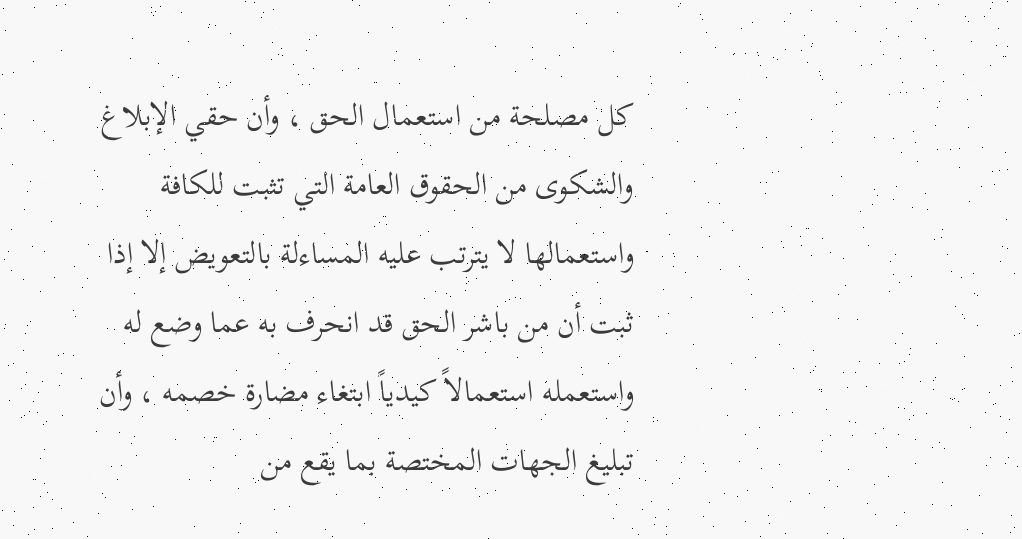كل مصلحة من استعمال الحق ، وأن حقي الإبلاغ والشكوى من الحقوق العامة التي تثبت للكافة واستعمالها لا يترتب عليه المساءلة بالتعويض إلا إذا ثبت أن من باشر الحق قد انحرف به عما وضع له واستعمله استعمالاً كيدياً ابتغاء مضارة خصمه ، وأن تبليغ الجهات المختصة بما يقع من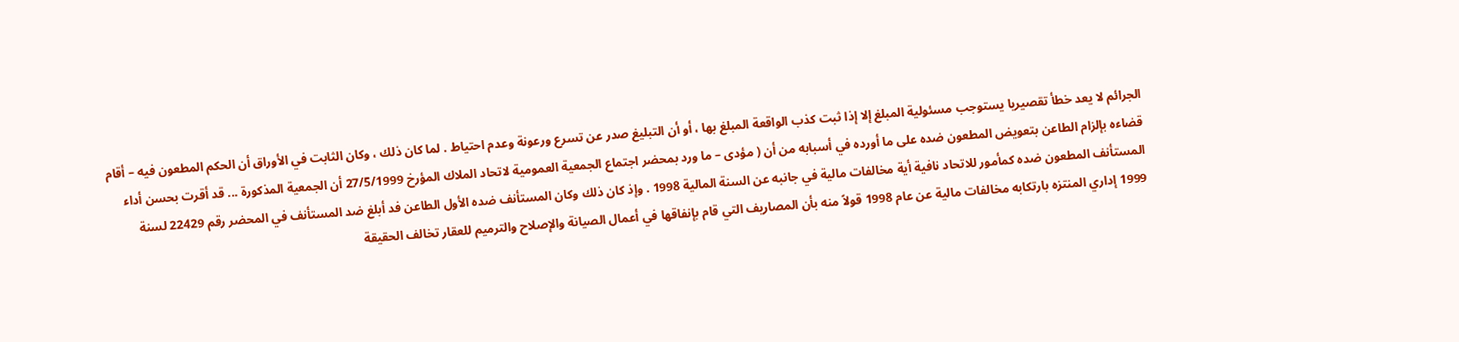الجرائم لا يعد خطأ تقصيريا يستوجب مسئولية المبلغ إلا إذا ثبت كذب الواقعة المبلغ بها ، أو أن التبليغ صدر عن تسرع ورعونة وعدم احتياط . لما كان ذلك ، وكان الثابت في الأوراق أن الحكم المطعون فيه – أقام قضاءه بإلزام الطاعن بتعويض المطعون ضده على ما أورده في أسبابه من أن ( مؤدى – ما ورد بمحضر اجتماع الجمعية العمومية لاتحاد الملاك المؤرخ 27/5/1999 أن الجمعية المذكورة ... قد أقرت بحسن أداء المستأنف المطعون ضده كمأمور للاتحاد نافية أية مخالفات مالية في جانبه عن السنة المالية 1998 . وإذ كان ذلك وكان المستأنف ضده الأول الطاعن فد أبلغ ضد المستأنف في المحضر رقم 22429 لسنة 1999 إداري المنتزه بارتكابه مخالفات مالية عن عام 1998 قولاً منه بأن المصاريف التي قام بإنفاقها في أعمال الصيانة والإصلاح والترميم للعقار تخالف الحقيقة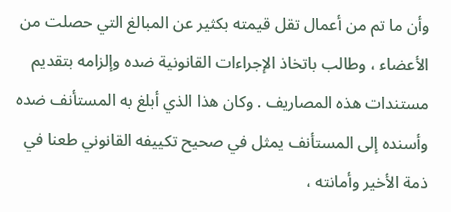وأن ما تم من أعمال تقل قيمته بكثير عن المبالغ التي حصلت من الأعضاء ، وطالب باتخاذ الإجراءات القانونية ضده وإلزامه بتقديم مستندات هذه المصاريف . وكان هذا الذي أبلغ به المستأنف ضده وأسنده إلى المستأنف يمثل في صحيح تكييفه القانوني طعنا في ذمة الأخير وأمانته ،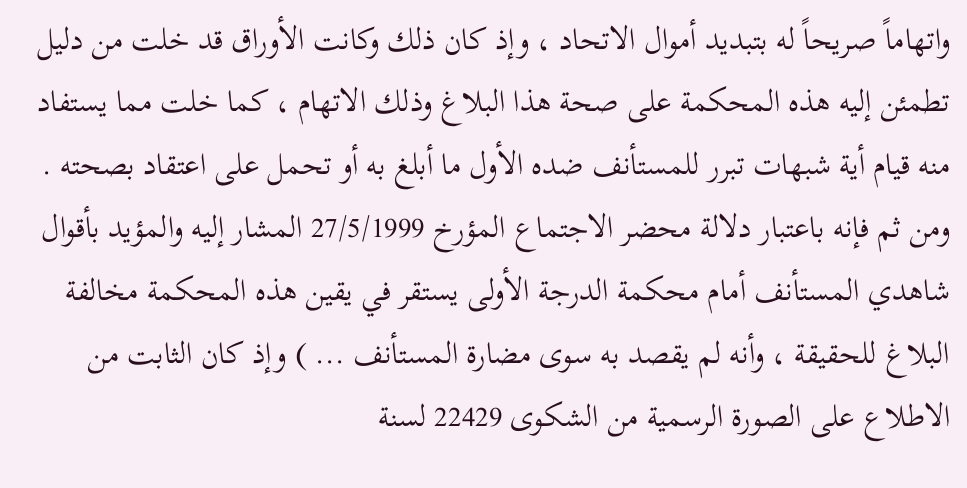واتهاماً صريحاً له بتبديد أموال الاتحاد ، وإذ كان ذلك وكانت الأوراق قد خلت من دليل تطمئن إليه هذه المحكمة على صحة هذا البلاغ وذلك الاتهام ، كما خلت مما يستفاد منه قيام أية شبهات تبرر للمستأنف ضده الأول ما أبلغ به أو تحمل على اعتقاد بصحته . ومن ثم فإنه باعتبار دلالة محضر الاجتماع المؤرخ 27/5/1999 المشار إليه والمؤيد بأقوال شاهدي المستأنف أمام محكمة الدرجة الأولى يستقر في يقين هذه المحكمة مخالفة البلاغ للحقيقة ، وأنه لم يقصد به سوى مضارة المستأنف ... ) وإذ كان الثابت من الاطلاع على الصورة الرسمية من الشكوى 22429 لسنة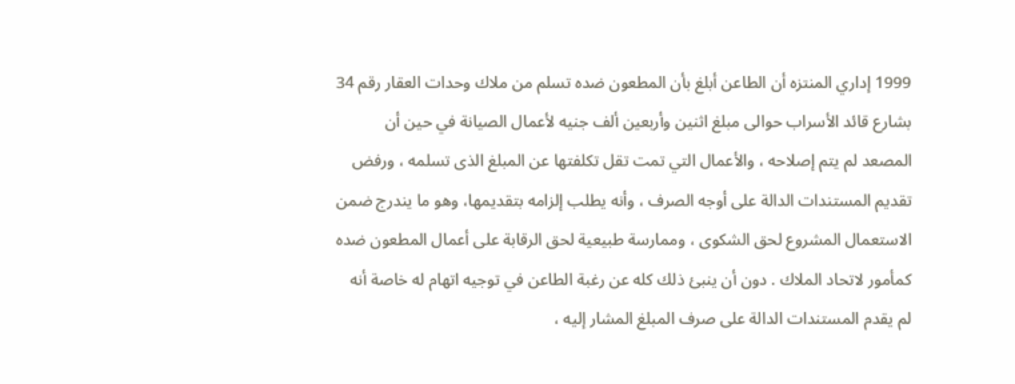1999 إداري المنتزه أن الطاعن أبلغ بأن المطعون ضده تسلم من ملاك وحدات العقار رقم 34 بشارع قائد الأسراب حوالى مبلغ اثنين وأربعين ألف جنيه لأعمال الصيانة في حين أن المصعد لم يتم إصلاحه ، والأعمال التي تمت تقل تكلفتها عن المبلغ الذى تسلمه ، ورفض تقديم المستندات الدالة على أوجه الصرف ، وأنه يطلب إلزامه بتقديمها، وهو ما يندرج ضمن الاستعمال المشروع لحق الشكوى ، وممارسة طبيعية لحق الرقابة على أعمال المطعون ضده كمأمور لاتحاد الملاك . دون أن ينبئ ذلك كله عن رغبة الطاعن في توجيه اتهام له خاصة أنه لم يقدم المستندات الدالة على صرف المبلغ المشار إليه ،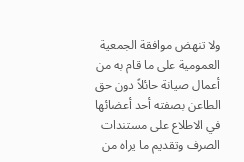ولا تنهض موافقة الجمعية العمومية على ما قام به من أعمال صيانة حائلاً دون حق الطاعن بصفته أحد أعضائها في الاطلاع على مستندات الصرف وتقديم ما يراه من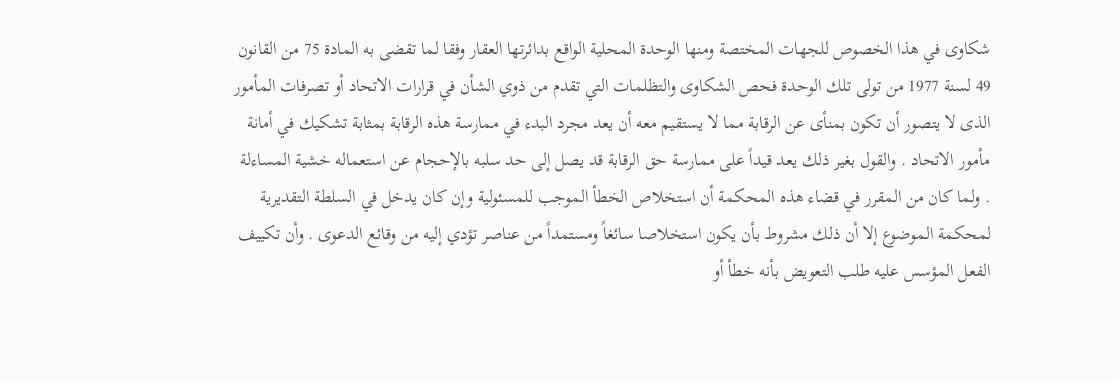شكاوى في هذا الخصوص للجهات المختصة ومنها الوحدة المحلية الواقع بدائرتها العقار وفقا لما تقضى به المادة 75 من القانون 49 لسنة 1977 من تولى تلك الوحدة فحص الشكاوى والتظلمات التي تقدم من ذوي الشأن في قرارات الاتحاد أو تصرفات المأمور الذى لا يتصور أن تكون بمنأى عن الرقابة مما لا يستقيم معه أن يعد مجرد البدء في ممارسة هذه الرقابة بمثابة تشكيك في أمانة مأمور الاتحاد . والقول بغير ذلك يعد قيداً على ممارسة حق الرقابة قد يصل إلى حد سلبه بالإحجام عن استعماله خشية المساءلة . ولما كان من المقرر في قضاء هذه المحكمة أن استخلاص الخطأ الموجب للمسئولية وإن كان يدخل في السلطة التقديرية لمحكمة الموضوع إلا أن ذلك مشروط بأن يكون استخلاصا سائغاً ومستمداً من عناصر تؤدي إليه من وقائع الدعوى . وأن تكييف الفعل المؤسس عليه طلب التعويض بأنه خطأ أو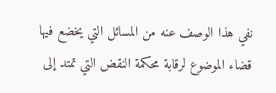نفي هذا الوصف عنه من المسائل التي يخضع فيها قضاء الموضوع لرقابة محكمة النقض التي تمتد إلى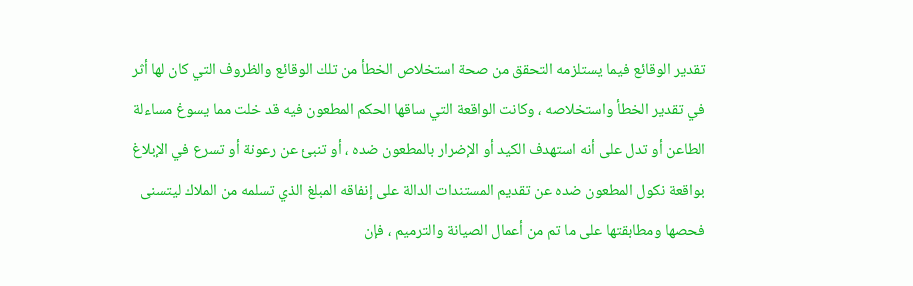تقدير الوقائع فيما يستلزمه التحقق من صحة استخلاص الخطأ من تلك الوقائع والظروف التي كان لها أثر في تقدير الخطأ واستخلاصه ، وكانت الواقعة التي ساقها الحكم المطعون فيه قد خلت مما يسوغ مساءلة الطاعن أو تدل على أنه استهدف الكيد أو الإضرار بالمطعون ضده ، أو تنبئ عن رعونة أو تسرع في الإبلاغ بواقعة نكول المطعون ضده عن تقديم المستندات الدالة على إنفاقه المبلغ الذي تسلمه من الملاك ليتسنى فحصها ومطابقتها على ما تم من أعمال الصيانة والترميم ، فإن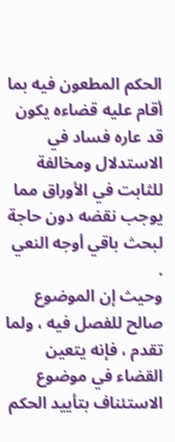الحكم المطعون فيه بما أقام عليه قضاءه يكون قد عاره فساد في الاستدلال ومخالفة للثابت في الأوراق مما يوجب نقضه دون حاجة لبحث باقي أوجه النعي .
وحيث إن الموضوع صالح للفصل فيه ، ولما تقدم ، فإنه يتعين القضاء في موضوع الاستئناف بتأييد الحكم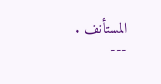المستأنف .
---